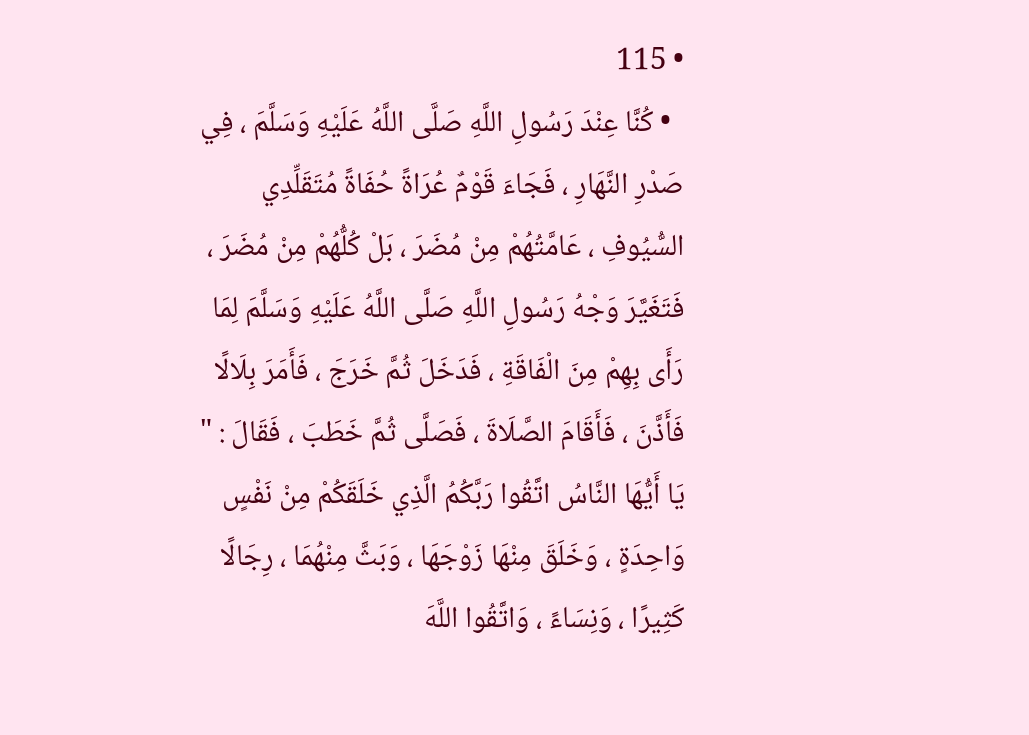• 115
  • كُنَّا عِنْدَ رَسُولِ اللَّهِ صَلَّى اللَّهُ عَلَيْهِ وَسَلَّمَ ، فِي صَدْرِ النَّهَارِ ، فَجَاءَ قَوْمٌ عُرَاةً حُفَاةً مُتَقَلِّدِي السُّيُوفِ ، عَامَّتُهُمْ مِنْ مُضَرَ ، بَلْ كُلُّهُمْ مِنْ مُضَرَ ، فَتَغَيَّرَ وَجْهُ رَسُولِ اللَّهِ صَلَّى اللَّهُ عَلَيْهِ وَسَلَّمَ لِمَا رَأَى بِهِمْ مِنَ الْفَاقَةِ ، فَدَخَلَ ثُمَّ خَرَجَ ، فَأَمَرَ بِلَالًا فَأَذَّنَ ، فَأَقَامَ الصَّلَاةَ ، فَصَلَّى ثُمَّ خَطَبَ ، فَقَالَ : " يَا أَيُّهَا النَّاسُ اتَّقُوا رَبَّكُمُ الَّذِي خَلَقَكُمْ مِنْ نَفْسٍ وَاحِدَةٍ ، وَخَلَقَ مِنْهَا زَوْجَهَا ، وَبَثَّ مِنْهُمَا ، رِجَالًا كَثِيرًا ، وَنِسَاءً ، وَاتَّقُوا اللَّهَ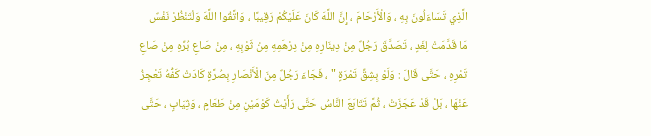الَّذِي تَسَاءَلُونَ بِهِ ، وَالْأَرْحَامَ ، إِنَّ اللَّهَ كَانَ عَلَيْكُمْ رَقِيبًا ، وَاتَّقُوا اللَّهَ وَلْتَنْظُرْ نَفْسٌ مَا قَدَّمَتْ لِغَدٍ ، تَصَدَّقَ رَجُلٌ مِنْ دِينَارِهِ مِنْ دِرْهَمِهِ مِنْ ثَوْبِهِ ، مِنْ صَاعِ بُرِّهِ مِنْ صَاعِ تَمْرِهِ ، حَتَّى قَالَ : وَلَوْ بِشِقِّ تَمْرَةٍ " ، فَجَاءَ رَجُلٌ مِنَ الْأَنْصَارِ بِصُرَّةٍ كَادَتْ كَفُّهُ تَعْجِزُ عَنْهَا ، بَلْ قَدْ عَجَزَتْ ، ثُمَّ تَتَابَعَ النَّاسُ حَتَّى رَأَيْتُ كَوْمَيْنِ مِنْ طَعَامٍ ، وَثِيَابٍ ، حَتَّى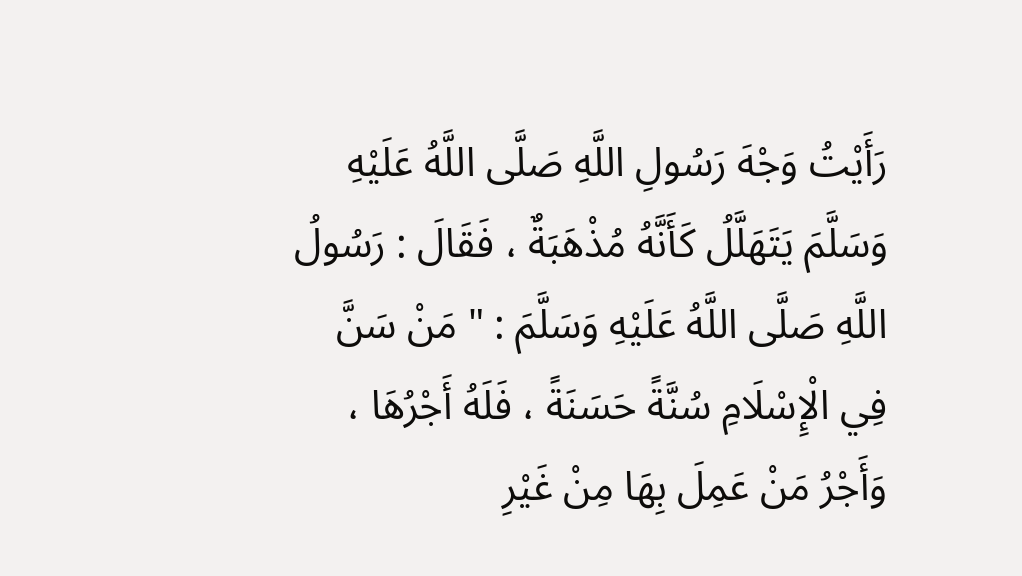رَأَيْتُ وَجْهَ رَسُولِ اللَّهِ صَلَّى اللَّهُ عَلَيْهِ وَسَلَّمَ يَتَهَلَّلُ كَأَنَّهُ مُذْهَبَةٌ ، فَقَالَ : رَسُولُ اللَّهِ صَلَّى اللَّهُ عَلَيْهِ وَسَلَّمَ : " مَنْ سَنَّ فِي الْإِسْلَامِ سُنَّةً حَسَنَةً ، فَلَهُ أَجْرُهَا ، وَأَجْرُ مَنْ عَمِلَ بِهَا مِنْ غَيْرِ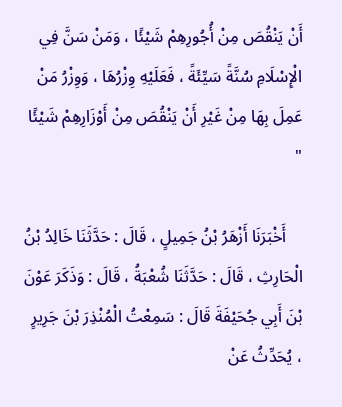أَنْ يَنْقُصَ مِنْ أُجُورِهِمْ شَيْئًا ، وَمَنْ سَنَّ فِي الْإِسْلَامِ سُنَّةً سَيِّئَةً ، فَعَلَيْهِ وِزْرُهَا ، وَوِزْرُ مَنْ عَمِلَ بِهَا مِنْ غَيْرِ أَنْ يَنْقُصَ مِنْ أَوْزَارِهِمْ شَيْئًا "

    أَخْبَرَنَا أَزْهَرُ بْنُ جَمِيلٍ ، قَالَ : حَدَّثَنَا خَالِدُ بْنُ الْحَارِثِ ، قَالَ : حَدَّثَنَا شُعْبَةُ ، قَالَ : وَذَكَرَ عَوْنَ بْنَ أَبِي جُحَيْفَةَ قَالَ : سَمِعْتُ الْمُنْذِرَ بْنَ جَرِيرٍ ، يُحَدِّثُ عَنْ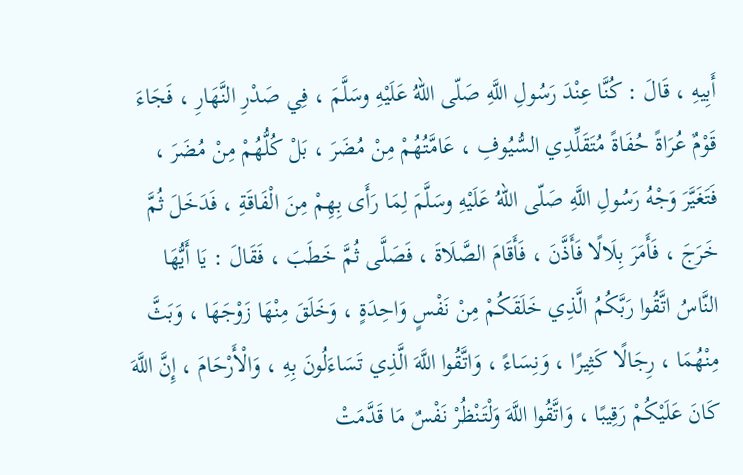أَبِيهِ ، قَالَ : كُنَّا عِنْدَ رَسُولِ اللَّهِ صَلّى اللهُ عَلَيْهِ وسَلَّمَ ، فِي صَدْرِ النَّهَارِ ، فَجَاءَ قَوْمٌ عُرَاةً حُفَاةً مُتَقَلِّدِي السُّيُوفِ ، عَامَّتُهُمْ مِنْ مُضَرَ ، بَلْ كُلُّهُمْ مِنْ مُضَرَ ، فَتَغَيَّرَ وَجْهُ رَسُولِ اللَّهِ صَلّى اللهُ عَلَيْهِ وسَلَّمَ لِمَا رَأَى بِهِمْ مِنَ الْفَاقَةِ ، فَدَخَلَ ثُمَّ خَرَجَ ، فَأَمَرَ بِلَالًا فَأَذَّنَ ، فَأَقَامَ الصَّلَاةَ ، فَصَلَّى ثُمَّ خَطَبَ ، فَقَالَ : يَا أَيُّهَا النَّاسُ اتَّقُوا رَبَّكُمُ الَّذِي خَلَقَكُمْ مِنْ نَفْسٍ وَاحِدَةٍ ، وَخَلَقَ مِنْهَا زَوْجَهَا ، وَبَثَّ مِنْهُمَا ، رِجَالًا كَثِيرًا ، وَنِسَاءً ، وَاتَّقُوا اللَّهَ الَّذِي تَسَاءَلُونَ بِهِ ، وَالْأَرْحَامَ ، إِنَّ اللَّهَ كَانَ عَلَيْكُمْ رَقِيبًا ، وَاتَّقُوا اللَّهَ وَلْتَنْظُرْ نَفْسٌ مَا قَدَّمَتْ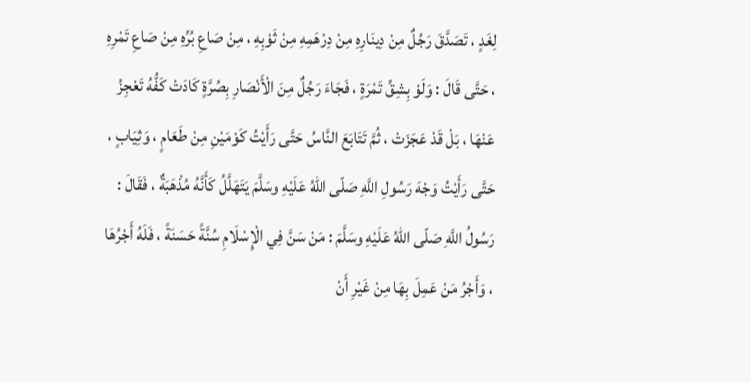لِغَدٍ ، تَصَدَّقَ رَجُلٌ مِنْ دِينَارِهِ مِنْ دِرْهَمِهِ مِنْ ثَوْبِهِ ، مِنْ صَاعِ بُرِّهِ مِنْ صَاعِ تَمْرِهِ ، حَتَّى قَالَ : وَلَوْ بِشِقِّ تَمْرَةٍ ، فَجَاءَ رَجُلٌ مِنَ الْأَنْصَارِ بِصُرَّةٍ كَادَتْ كَفُّهُ تَعْجِزُ عَنْهَا ، بَلْ قَدْ عَجَزَتْ ، ثُمَّ تَتَابَعَ النَّاسُ حَتَّى رَأَيْتُ كَوْمَيْنِ مِنْ طَعَامٍ ، وَثِيَابٍ ، حَتَّى رَأَيْتُ وَجْهَ رَسُولِ اللَّهِ صَلّى اللهُ عَلَيْهِ وسَلَّمَ يَتَهَلَّلُ كَأَنَّهُ مُذْهَبَةٌ ، فَقَالَ : رَسُولُ اللَّهِ صَلّى اللهُ عَلَيْهِ وسَلَّمَ : مَنْ سَنَّ فِي الْإِسْلَامِ سُنَّةً حَسَنَةً ، فَلَهُ أَجْرُهَا ، وَأَجْرُ مَنْ عَمِلَ بِهَا مِنْ غَيْرِ أَنْ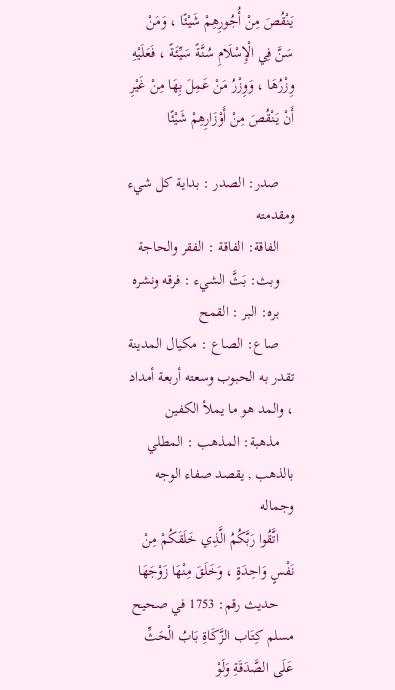يَنْقُصَ مِنْ أُجُورِهِمْ شَيْئًا ، وَمَنْ سَنَّ فِي الْإِسْلَامِ سُنَّةً سَيِّئَةً ، فَعَلَيْهِ وِزْرُهَا ، وَوِزْرُ مَنْ عَمِلَ بِهَا مِنْ غَيْرِ أَنْ يَنْقُصَ مِنْ أَوْزَارِهِمْ شَيْئًا

    صدر: الصدر : بداية كل شيء ومقدمته
    الفاقة: الفاقة : الفقر والحاجة
    وبث: بَثَّ الشيء : فرقه ونشره
    بره: البر : القمح
    صاع: الصاع : مكيال المدينة تقدر به الحبوب وسعته أربعة أمداد ، والمد هو ما يملأ الكفين
    مذهبة: المذهب : المطلي بالذهب , يقصد صفاء الوجه وجماله
    اتَّقُوا رَبَّكُمُ الَّذِي خَلَقَكُمْ مِنْ نَفْسٍ وَاحِدَةٍ ، وَخَلَقَ مِنْهَا زَوْجَهَا
    حديث رقم: 1753 في صحيح مسلم كِتَاب الزَّكَاةِ بَابُ الْحَثِّ عَلَى الصَّدَقَةِ وَلَوْ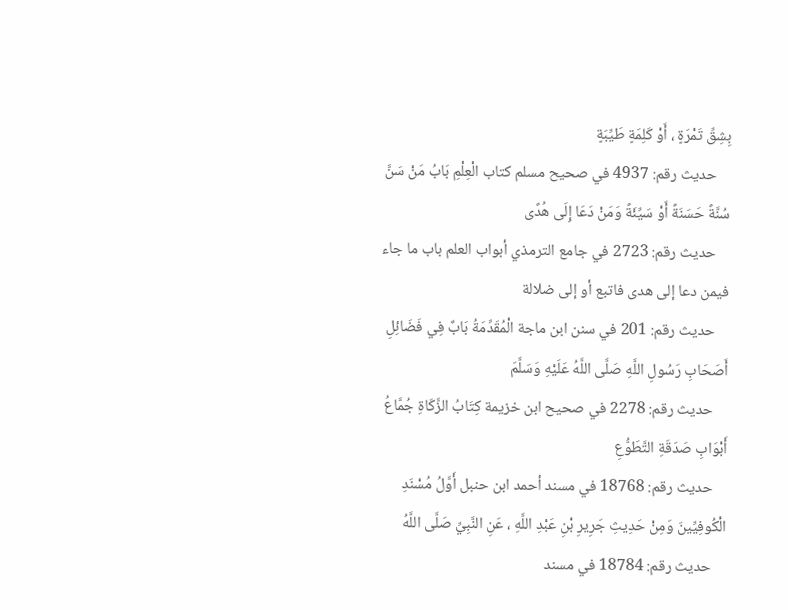بِشِقِّ تَمْرَةٍ ، أَوْ كَلِمَةٍ طَيِّبَةٍ
    حديث رقم: 4937 في صحيح مسلم كتاب الْعِلْمِ بَابُ مَنْ سَنَّ سُنَّةً حَسَنَةً أَوْ سَيِّئَةً وَمَنْ دَعَا إِلَى هُدًى
    حديث رقم: 2723 في جامع الترمذي أبواب العلم باب ما جاء فيمن دعا إلى هدى فاتبع أو إلى ضلالة
    حديث رقم: 201 في سنن ابن ماجة الْمُقَدِّمَةُ بَابٌ فِي فَضَائِلِ أَصَحَابِ رَسُولِ اللَّهِ صَلَّى اللَّهُ عَلَيْهِ وَسَلَّمَ
    حديث رقم: 2278 في صحيح ابن خزيمة كِتَابُ الزَّكَاةِ جُمَّاعُ أَبْوَابِ صَدَقَةِ التَّطَوُّعِ
    حديث رقم: 18768 في مسند أحمد ابن حنبل أَوَّلُ مُسْنَدِ الْكُوفِيِّينَ وَمِنْ حَدِيثِ جَرِيرِ بْنِ عَبْدِ اللَّهِ ، عَنِ النَّبِيِّ صَلَّى اللَّهُ
    حديث رقم: 18784 في مسند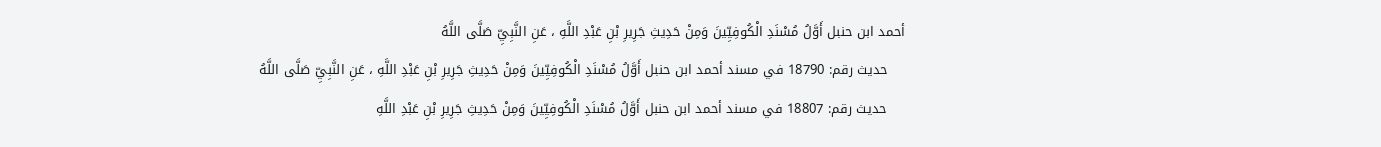أحمد ابن حنبل أَوَّلُ مُسْنَدِ الْكُوفِيِّينَ وَمِنْ حَدِيثِ جَرِيرِ بْنِ عَبْدِ اللَّهِ ، عَنِ النَّبِيِّ صَلَّى اللَّهُ
    حديث رقم: 18790 في مسند أحمد ابن حنبل أَوَّلُ مُسْنَدِ الْكُوفِيِّينَ وَمِنْ حَدِيثِ جَرِيرِ بْنِ عَبْدِ اللَّهِ ، عَنِ النَّبِيِّ صَلَّى اللَّهُ
    حديث رقم: 18807 في مسند أحمد ابن حنبل أَوَّلُ مُسْنَدِ الْكُوفِيِّينَ وَمِنْ حَدِيثِ جَرِيرِ بْنِ عَبْدِ اللَّهِ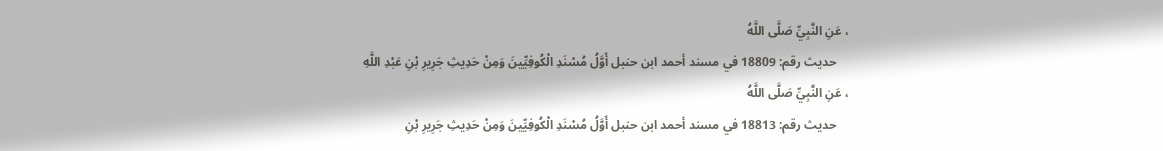، عَنِ النَّبِيِّ صَلَّى اللَّهُ
    حديث رقم: 18809 في مسند أحمد ابن حنبل أَوَّلُ مُسْنَدِ الْكُوفِيِّينَ وَمِنْ حَدِيثِ جَرِيرِ بْنِ عَبْدِ اللَّهِ ، عَنِ النَّبِيِّ صَلَّى اللَّهُ
    حديث رقم: 18813 في مسند أحمد ابن حنبل أَوَّلُ مُسْنَدِ الْكُوفِيِّينَ وَمِنْ حَدِيثِ جَرِيرِ بْنِ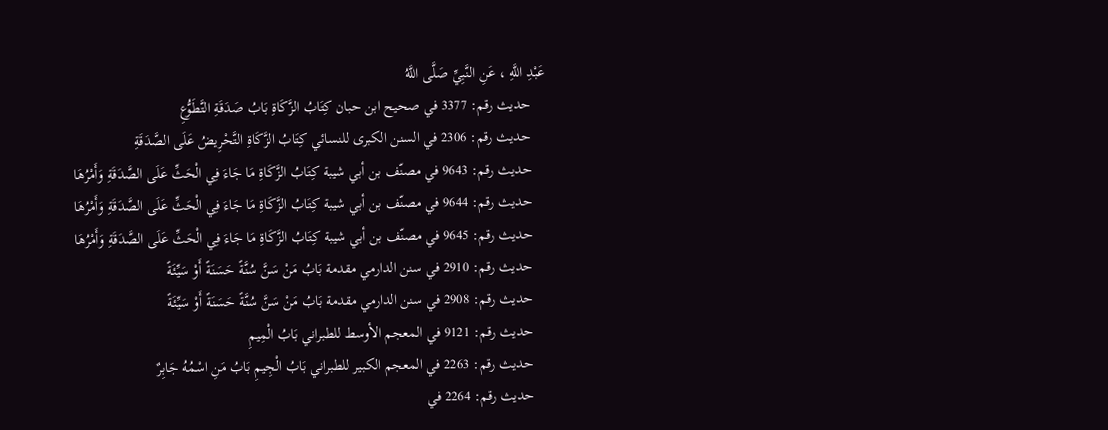عَبْدِ اللَّهِ ، عَنِ النَّبِيِّ صَلَّى اللَّهُ
    حديث رقم: 3377 في صحيح ابن حبان كِتَابُ الزَّكَاةِ بَابُ صَدَقَةِ التَّطَوُّعِ
    حديث رقم: 2306 في السنن الكبرى للنسائي كِتَابُ الزَّكَاةِ التَّحْرِيضُ عَلَى الصَّدَقَةِ
    حديث رقم: 9643 في مصنّف بن أبي شيبة كِتَابُ الزَّكَاةِ مَا جَاءَ فِي الْحَثِّ عَلَى الصَّدَقَةِ وَأَمْرُهَا
    حديث رقم: 9644 في مصنّف بن أبي شيبة كِتَابُ الزَّكَاةِ مَا جَاءَ فِي الْحَثِّ عَلَى الصَّدَقَةِ وَأَمْرُهَا
    حديث رقم: 9645 في مصنّف بن أبي شيبة كِتَابُ الزَّكَاةِ مَا جَاءَ فِي الْحَثِّ عَلَى الصَّدَقَةِ وَأَمْرُهَا
    حديث رقم: 2910 في سنن الدارمي مقدمة بَابُ مَنْ سَنَّ سُنَّةً حَسَنَةً أَوْ سَيِّئَةً
    حديث رقم: 2908 في سنن الدارمي مقدمة بَابُ مَنْ سَنَّ سُنَّةً حَسَنَةً أَوْ سَيِّئَةً
    حديث رقم: 9121 في المعجم الأوسط للطبراني بَابُ الْمِيمِ
    حديث رقم: 2263 في المعجم الكبير للطبراني بَابُ الْجِيمِ بَابُ مَنِ اسْمُهُ جَابِرٌ
    حديث رقم: 2264 في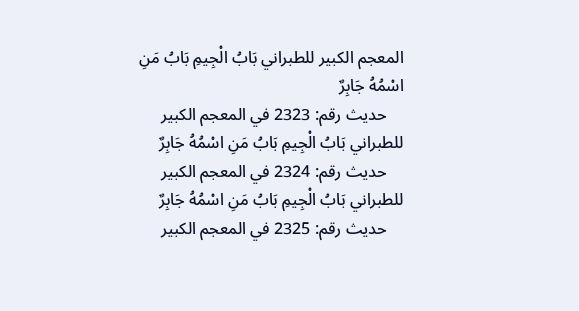المعجم الكبير للطبراني بَابُ الْجِيمِ بَابُ مَنِ اسْمُهُ جَابِرٌ
    حديث رقم: 2323 في المعجم الكبير للطبراني بَابُ الْجِيمِ بَابُ مَنِ اسْمُهُ جَابِرٌ
    حديث رقم: 2324 في المعجم الكبير للطبراني بَابُ الْجِيمِ بَابُ مَنِ اسْمُهُ جَابِرٌ
    حديث رقم: 2325 في المعجم الكبير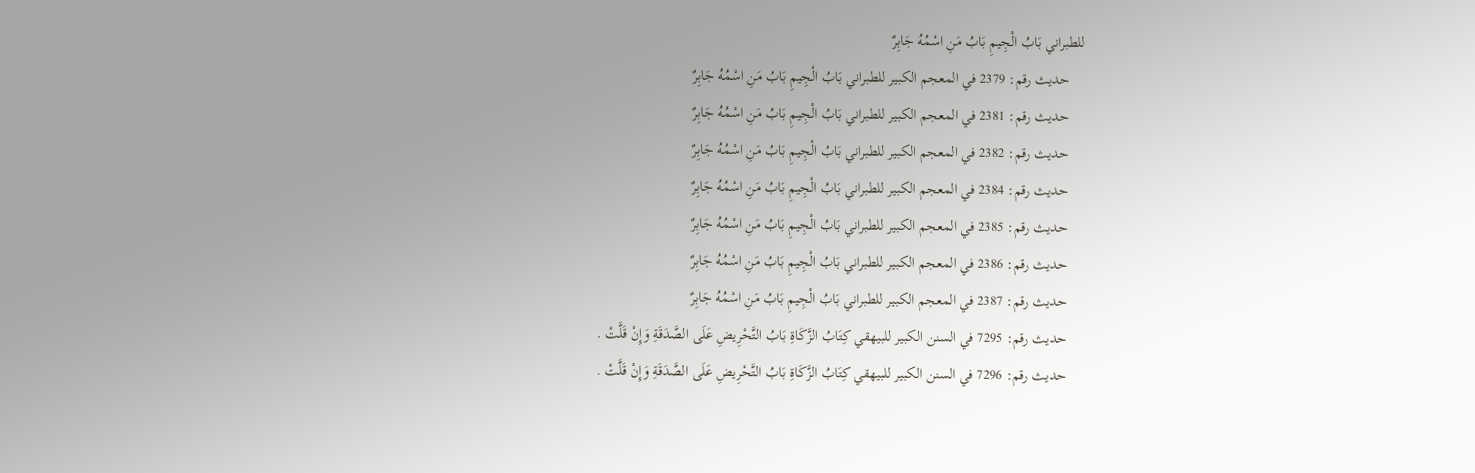للطبراني بَابُ الْجِيمِ بَابُ مَنِ اسْمُهُ جَابِرٌ
    حديث رقم: 2379 في المعجم الكبير للطبراني بَابُ الْجِيمِ بَابُ مَنِ اسْمُهُ جَابِرٌ
    حديث رقم: 2381 في المعجم الكبير للطبراني بَابُ الْجِيمِ بَابُ مَنِ اسْمُهُ جَابِرٌ
    حديث رقم: 2382 في المعجم الكبير للطبراني بَابُ الْجِيمِ بَابُ مَنِ اسْمُهُ جَابِرٌ
    حديث رقم: 2384 في المعجم الكبير للطبراني بَابُ الْجِيمِ بَابُ مَنِ اسْمُهُ جَابِرٌ
    حديث رقم: 2385 في المعجم الكبير للطبراني بَابُ الْجِيمِ بَابُ مَنِ اسْمُهُ جَابِرٌ
    حديث رقم: 2386 في المعجم الكبير للطبراني بَابُ الْجِيمِ بَابُ مَنِ اسْمُهُ جَابِرٌ
    حديث رقم: 2387 في المعجم الكبير للطبراني بَابُ الْجِيمِ بَابُ مَنِ اسْمُهُ جَابِرٌ
    حديث رقم: 7295 في السنن الكبير للبيهقي كِتَابُ الزَّكَاةِ بَابُ التَّحْرِيضِ عَلَى الصَّدَقَةِ وَإِنْ قَلَّتْ .
    حديث رقم: 7296 في السنن الكبير للبيهقي كِتَابُ الزَّكَاةِ بَابُ التَّحْرِيضِ عَلَى الصَّدَقَةِ وَإِنْ قَلَّتْ .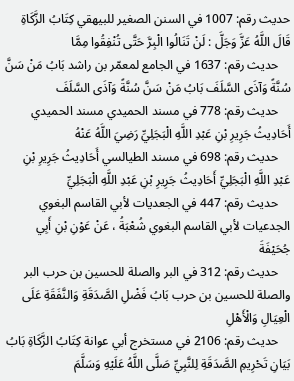حديث رقم: 1007 في السنن الصغير للبيهقي كِتَابُ الزَّكَاةِ قَالَ اللَّهُ عَزَّ وَجَلَّ : لَنْ تَنَالُوا الْبِرَّ حَتَّى تُنْفِقُوا مِمَّا
    حديث رقم: 1637 في الجامع لمعمّر بن راشد بَابُ مَنْ سَنَّ سُنَّةً وَآذَى السَّلَفَ بَابُ مَنْ سَنَّ سُنَّةً وَآذَى السَّلَفَ
    حديث رقم: 778 في مسند الحميدي مسند الحميدي أَحَادِيثُ جَرِيرِ بْنِ عَبْدِ اللَّهِ الْبَجَلِيِّ رَضِيَ اللَّهُ عَنْهُ
    حديث رقم: 698 في مسند الطيالسي أَحَادِيثُ جَرِيرِ بْنِ عَبْدِ اللَّهِ الْبَجَلِيِّ أَحَادِيثُ جَرِيرِ بْنِ عَبْدِ اللَّهِ الْبَجَلِيِّ
    حديث رقم: 447 في الجعديات لأبي القاسم البغوي الجدعيات لأبي القاسم البغوي شُعْبَةُ ، عَنْ عَوْنِ بْنِ أَبِي جُحَيْفَةَ
    حديث رقم: 312 في البر والصلة للحسين بن حرب البر والصلة للحسين بن حرب بَابُ فَضْلِ الصَّدَقَةِ وَالنَّفَقَةِ عَلَى الْعِيَالِ وَالْأَهْلِ
    حديث رقم: 2106 في مستخرج أبي عوانة كِتَابُ الزَّكَاةِ بَابُ بَيَانِ تَحْرِيمِ الصَّدَقَةِ لِلنَّبِيِّ صَلَّى اللَّهُ عَلَيْهِ وَسَلَّمَ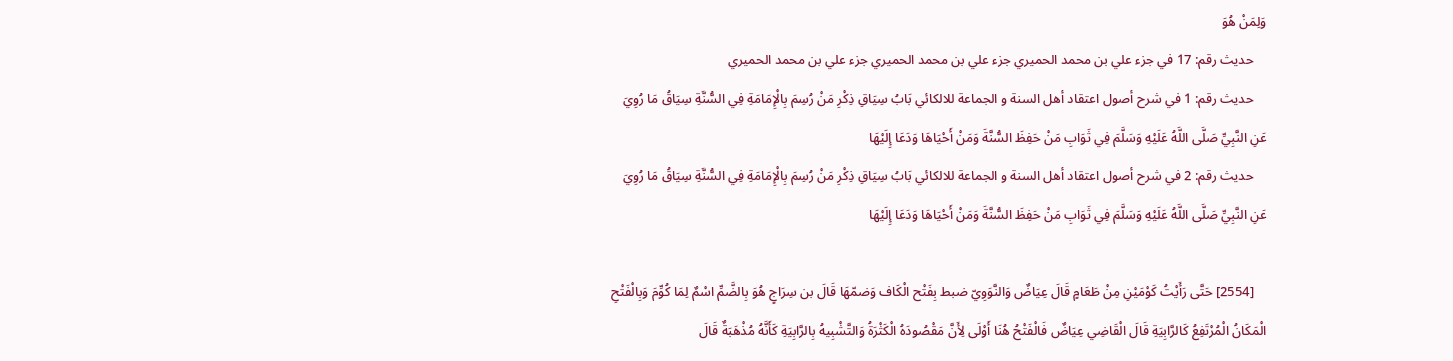وَلِمَنْ هُوَ
    حديث رقم: 17 في جزء علي بن محمد الحميري جزء علي بن محمد الحميري جزء علي بن محمد الحميري
    حديث رقم: 1 في شرح أصول اعتقاد أهل السنة و الجماعة للالكائي بَابُ سِيَاقِ ذِكْرِ مَنْ رُسِمَ بِالْإِمَامَةِ فِي السُّنَّةِ سِيَاقُ مَا رُوِيَ عَنِ النَّبِيِّ صَلَّى اللَّهُ عَلَيْهِ وَسَلَّمَ فِي ثَوَابِ مَنْ حَفِظَ السُّنَّةَ وَمَنْ أَحْيَاهَا وَدَعَا إِلَيْهَا
    حديث رقم: 2 في شرح أصول اعتقاد أهل السنة و الجماعة للالكائي بَابُ سِيَاقِ ذِكْرِ مَنْ رُسِمَ بِالْإِمَامَةِ فِي السُّنَّةِ سِيَاقُ مَا رُوِيَ عَنِ النَّبِيِّ صَلَّى اللَّهُ عَلَيْهِ وَسَلَّمَ فِي ثَوَابِ مَنْ حَفِظَ السُّنَّةَ وَمَنْ أَحْيَاهَا وَدَعَا إِلَيْهَا

    [2554] حَتَّى رَأَيْتُ كَوْمَيْنِ مِنْ طَعَامٍ قَالَ عِيَاضٌ وَالنَّوَوِيّ ضبط بِفَتْح الْكَاف وَضمّهَا قَالَ بن سِرَاجٍ هُوَ بِالضَّمِّ اسْمٌ لِمَا كُوِّمَ وَبِالْفَتْحِ الْمَكَانُ الْمُرْتَفِعُ كَالرَّابِيَةِ قَالَ الْقَاضِي عِيَاضٌ فَالْفَتْحُ هُنَا أَوْلَى لِأَنَّ مَقْصُودَهُ الْكَثْرَةُ وَالتَّشْبِيهُ بِالرَّابِيَةِ كَأَنَّهُ مُذْهَبَةٌ قَالَ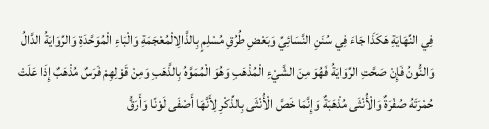فِي النِّهَايَةِ هَكَذَا جَاءَ فِي سُنَنِ النَّسَائِيِّ وَبَعْضِ طُرُقِ مُسْلِمٍ بِالذَّالِالْمُعْجَمَةِ وَالْبَاءِ الْمُوَحَّدَةِ وَالرِّوَايَةُ الدَّالُ وَالنُّونُ فَإِنْ صَحَّتِ الرِّوَايَةُ فَهُوَ مِنَ الشَّيْءِ الْمُذْهَبِ وَهُوَ الْمُمَوَّهُ بِالذَّهَبِ وَمِنْ قَوْلِهِمْ فَرَسٌ مُذْهَبٌ إِذَا عَلَتْ حُمْرَتَهُ صُفْرَةٌ وَالْأُنْثَى مُذْهَبَةٌ وَإِنَّمَا خَصَّ الْأُنْثَى بِالذِّكْرِ لِأَنَّهَا أَصْفَى لَوْنًا وَأَرَقُّ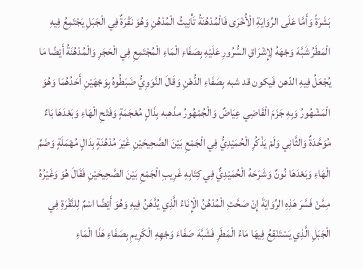بَشَرَةً وَأَمَّا عَلَى الرِّوَايَةِ الْأُخْرَى فَالْمُدْهُنَةُ تَأْنِيثُ الْمُدْهُنِ وَهُوَ نَقْرَةٌ فِي الْجَبَلِ يَجْتَمِعُ فِيهِ الْمَطَرُ شَبَّهَ وَجْهَهُ لِإِشْرَاقِ السُّرُورِ عَلَيْهِ بِصَفَاءِ الْمَاءِ الْمُجْتَمِعِ فِي الْحَجَرِ وَالْمُدْهُنَةُ أَيْضًا مَا يُجْعَلُ فِيهِ الدّهن فَيكون قد شبه بِصَفَاءِ الدُّهْنِ وَقَالَ النَّوَوِيُّ ضَبَطُوهُ بِوَجْهَيْنِ أَحَدُهُمَا وَهُوَ الْمَشْهُورُ وَبِهِ جَزَمَ الْقَاضِي عِيَاضٌ وَالْجُمْهُورُ مذْهبه بِذَالٍ مُعْجَمَةٍ وَفَتْحِ الْهَاءِ وَبَعْدَهَا بَاءٌ مُوَحَّدَةٌ وَالثَّانِي وَلَمْ يَذْكُرِ الْحُمَيْدِيُّ فِي الْجَمْعِ بَيْنَ الصَّحِيحَيْنِ غَيْرَ مُدْهُنَةٍ بِدَالٍ مُهْمَلَةٍ وَضَمِّ الْهَاءِ وَبَعْدَهَا نُونٌ وَشَرَحَهُ الْحُمَيْدِيٌّ فِي كِتَابِهِ غَرِيبِ الْجَمْعِ بَيْنَ الصَّحِيحَيْنِ فَقَالَ هُوَ وَغَيْرُهُ مِمَّنْ فَسَّرَ هَذِهِ الرِّوَايَةَ إِنْ صَحَّتِ الْمُدْهُنُ الْإِنَاءُ الَّذِي يُدَّهَنُ فِيهِ وَهُوَ أَيْضًا اسْمٌ لِلنَّقْرَةِ فِي الْجَبَلِ الَّذِي يَسْتَنْقِعُ فِيهَا مَاءُ الْمَطَرِ فَشَبَّهَ صَفَاءَ وَجْهِهِ الْكَرِيمِ بِصَفَاءِ هَذَا الْمَاءِ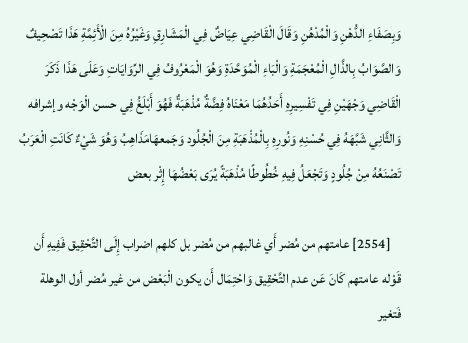وَبِصَفَاءِ الدُّهْنِ وَالْمُدْهُنِ وَقَالَ الْقَاضِي عِيَاضٌ فِي الْمَشَارِقِ وَغَيْرُهُ مِنَ الْأَئِمَّةِ هَذَا تَصْحِيفٌ وَالصَّوَابُ بِالذَّالِ الْمُعْجَمَةِ وَالْبَاءِ الْمُوَحَّدَةِ وَهُوَ الْمَعْرُوفُ فِي الرِّوَايَاتِ وَعَلَى هَذَا ذَكَرَ الْقَاضِي وَجْهَيْنِ فِي تَفْسِيرِهِ أَحَدُهُمَا مَعْنَاهُ فِضَّةٌ مُذْهَبَةٌ فَهُوَ أَبْلَغُ فِي حسن الْوَجْه وإشرافه وَالثَّانِي شَبَّهَهُ فِي حُسْنِهِ وَنُورِهِ بِالْمُذْهَبَةِ مِنَ الْجُلُود وَجَمعهَامَذَاهِبُ وَهُوَ شَيْءٌ كَانَتِ الْعَرَبُ تَصْنَعُهُ مِنْ جُلُودٍ وَتَجْعَلُ فِيهِ خُطُوطًا مُذْهَبَةً يُرَى بَعْضُهَا إِثْر بعض

    [2554] عامتهم من مُضر أَي غالبهم من مُضر بل كلهم اضراب إِلَى التَّحْقِيق فَفِيهِ أَن قَوْله عامتهم كَانَ عَن عدم التَّحْقِيق وَاحْتِمَال أَن يكون الْبَعْض من غير مُضر أول الوهلة فَتغير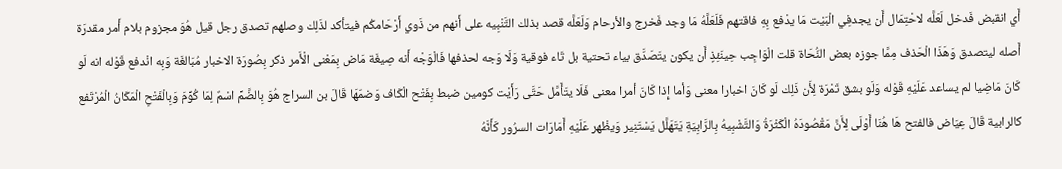أَي انقبض فَدخل لَعَلَّه لاحْتِمَال أَن يجدفِي الْبَيْت مَا يدْفع بِهِ فاقتهم فَلَعَلَّهُ مَا وجد فَخرج والأرحام وَلَعَلَّه قصد بذلك التَّنْبِيه على أَنهم من ذَوي أَرْحَامكُم فيتأكد لذَلِك وصلهم تصدق رجل قيل هُوَ مجزوم بلام أَمر مقدرَة أَصله ليتصدق وَهَذَا الْحَذف مِمَّا جوزه بعض النُّحَاة قلت الْوَاجِب حِينَئِذٍ أَن يكون يتَصَدَّق بياء تحتية بل تَاء فوقية وَلَا وَجه لحذفها فَالْوَجْه أَنه صِيغَة مَاض بِمَعْنى الْأَمر ذكر بِصُورَة الاخبار مُبَالغَة وَبِه انْدفع قَوْله انه لَو كَانَ مَاضِيا لم يساعد عَلَيْهِ قَوْله وَلَو بشق تَمْرَة لِأَن ذَلِك لَو كَانَ اخبارا معنى وَأما إِذا كَانَ أمرا معنى فَلَا يتَأَمَّل حَتَّى رَأَيْت كومين ضبط بِفَتْح الْكَاف وَضمّهَا قَالَ بن السراج هُوَ بِالضَّمِّ اسْمٌ لِمَا كُوِّمَ وَبِالْفَتْحِ الْمَكَانُ الْمُرْتَفع كالرابية قَالَ عِيَاض فالفتح هَا هُنَا أَوْلَى لِأَنَّ مَقْصُودَهُ الْكَثْرَةُ وَالتَّشْبِيهُ بِالرَّابِيَةِ يَتَهَلَّل يَسْتَنِير وَيظْهر عَلَيْهِ أَمَارَات السرُور كَأَنَّهُ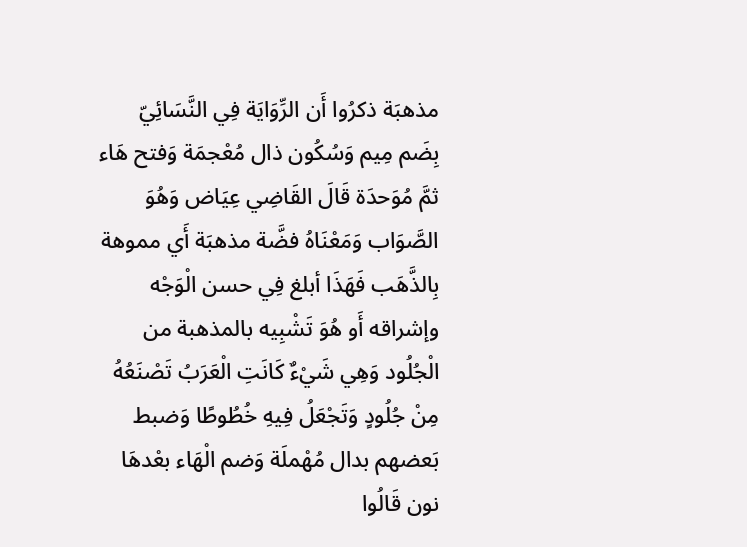مذهبَة ذكرُوا أَن الرِّوَايَة فِي النَّسَائِيّ بِضَم مِيم وَسُكُون ذال مُعْجمَة وَفتح هَاء ثمَّ مُوَحدَة قَالَ القَاضِي عِيَاض وَهُوَ الصَّوَاب وَمَعْنَاهُ فضَّة مذهبَة أَي مموهة بِالذَّهَب فَهَذَا أبلغ فِي حسن الْوَجْه وإشراقه أَو هُوَ تَشْبِيه بالمذهبة من الْجُلُود وَهِي شَيْءٌ كَانَتِ الْعَرَبُ تَصْنَعُهُ مِنْ جُلُودٍ وَتَجْعَلُ فِيهِ خُطُوطًا وَضبط بَعضهم بدال مُهْملَة وَضم الْهَاء بعْدهَا نون قَالُوا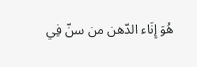هُوَ إِنَاء الدّهن من سنّ فِي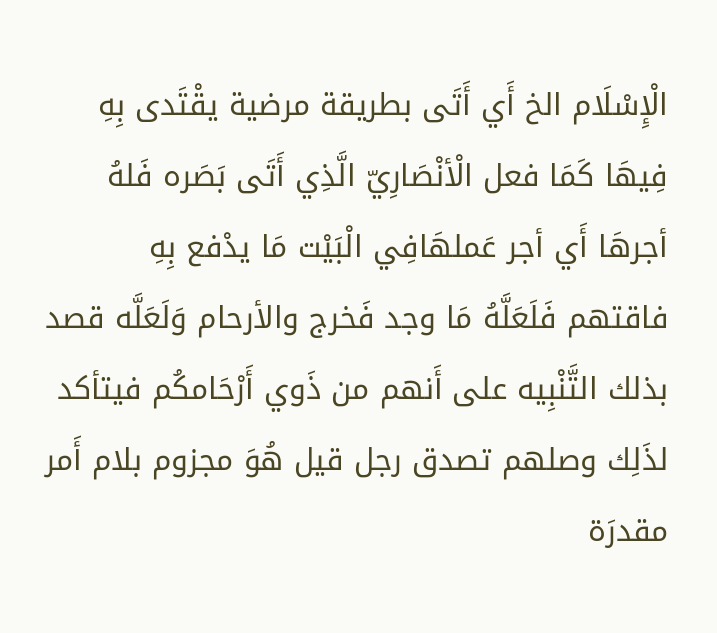الْإِسْلَام الخ أَي أَتَى بطريقة مرضية يقْتَدى بِهِ فِيهَا كَمَا فعل الْأنْصَارِيّ الَّذِي أَتَى بَصَره فَلهُ أجرهَا أَي أجر عَملهَافِي الْبَيْت مَا يدْفع بِهِ فاقتهم فَلَعَلَّهُ مَا وجد فَخرج والأرحام وَلَعَلَّه قصد بذلك التَّنْبِيه على أَنهم من ذَوي أَرْحَامكُم فيتأكد لذَلِك وصلهم تصدق رجل قيل هُوَ مجزوم بلام أَمر مقدرَة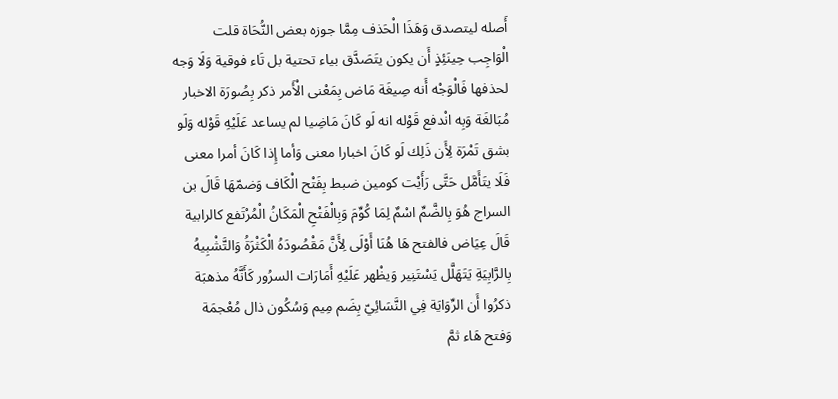أَصله ليتصدق وَهَذَا الْحَذف مِمَّا جوزه بعض النُّحَاة قلت الْوَاجِب حِينَئِذٍ أَن يكون يتَصَدَّق بياء تحتية بل تَاء فوقية وَلَا وَجه لحذفها فَالْوَجْه أَنه صِيغَة مَاض بِمَعْنى الْأَمر ذكر بِصُورَة الاخبار مُبَالغَة وَبِه انْدفع قَوْله انه لَو كَانَ مَاضِيا لم يساعد عَلَيْهِ قَوْله وَلَو بشق تَمْرَة لِأَن ذَلِك لَو كَانَ اخبارا معنى وَأما إِذا كَانَ أمرا معنى فَلَا يتَأَمَّل حَتَّى رَأَيْت كومين ضبط بِفَتْح الْكَاف وَضمّهَا قَالَ بن السراج هُوَ بِالضَّمِّ اسْمٌ لِمَا كُوِّمَ وَبِالْفَتْحِ الْمَكَانُ الْمُرْتَفع كالرابية قَالَ عِيَاض فالفتح هَا هُنَا أَوْلَى لِأَنَّ مَقْصُودَهُ الْكَثْرَةُ وَالتَّشْبِيهُ بِالرَّابِيَةِ يَتَهَلَّل يَسْتَنِير وَيظْهر عَلَيْهِ أَمَارَات السرُور كَأَنَّهُ مذهبَة ذكرُوا أَن الرِّوَايَة فِي النَّسَائِيّ بِضَم مِيم وَسُكُون ذال مُعْجمَة وَفتح هَاء ثمَّ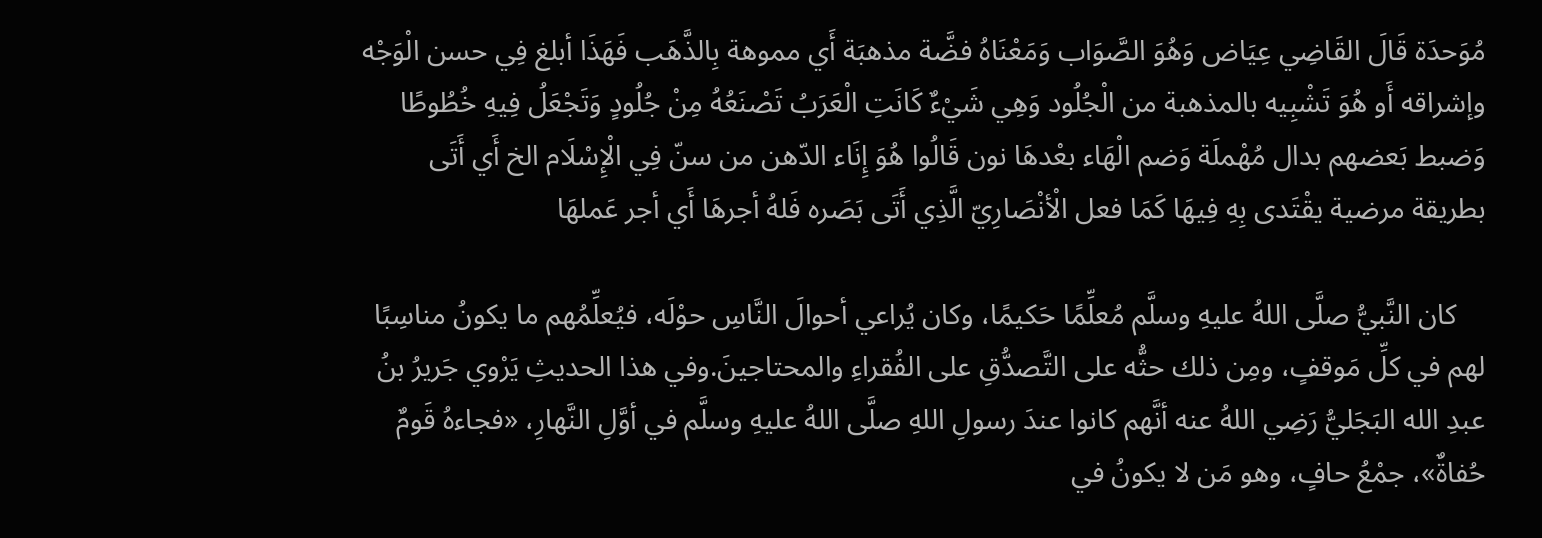مُوَحدَة قَالَ القَاضِي عِيَاض وَهُوَ الصَّوَاب وَمَعْنَاهُ فضَّة مذهبَة أَي مموهة بِالذَّهَب فَهَذَا أبلغ فِي حسن الْوَجْه وإشراقه أَو هُوَ تَشْبِيه بالمذهبة من الْجُلُود وَهِي شَيْءٌ كَانَتِ الْعَرَبُ تَصْنَعُهُ مِنْ جُلُودٍ وَتَجْعَلُ فِيهِ خُطُوطًا وَضبط بَعضهم بدال مُهْملَة وَضم الْهَاء بعْدهَا نون قَالُوا هُوَ إِنَاء الدّهن من سنّ فِي الْإِسْلَام الخ أَي أَتَى بطريقة مرضية يقْتَدى بِهِ فِيهَا كَمَا فعل الْأنْصَارِيّ الَّذِي أَتَى بَصَره فَلهُ أجرهَا أَي أجر عَملهَا

    كان النَّبيُّ صلَّى اللهُ عليهِ وسلَّم مُعلِّمًا حَكيمًا، وكان يُراعي أحوالَ النَّاسِ حوْلَه، فيُعلِّمُهم ما يكونُ مناسِبًا لهم في كلِّ مَوقفٍ، ومِن ذلك حثُّه على التَّصدُّقِ على الفُقراءِ والمحتاجينَ.وفي هذا الحديثِ يَرْوي جَريرُ بنُ عبدِ الله البَجَليُّ رَضِي اللهُ عنه أنَّهم كانوا عندَ رسولِ اللهِ صلَّى اللهُ عليهِ وسلَّم في أوَّلِ النَّهارِ، «فجاءهُ قَومٌ حُفاةٌ»، جمْعُ حافٍ، وهو مَن لا يكونُ في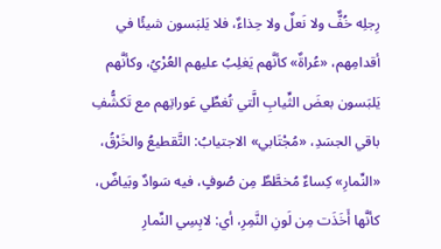رِجلِه خُفٌّ ولا نَعلٌ ولا حِذاءٌ، فلا يَلبَسون شيئًا في أقدامِهم، «عُراةٌ» كأنَّهم يَغلِبُ عليهم العُرْيُ، وكأنَّهم يَلبَسون بعضَ الثِّيابِ الَّتي تُغطِّي عَوراتِهم مع تَكشُّفِ باقي الجسَدِ، «مُجْتَابي» الاجتيابُ: التَّقطيعُ والخَرْقُ، «النِّمارِ» كِساءٌ مُخطَّطٌ مِن صُوفٍ، فيه سَوادٌ وبَياضٌ، كأنَّها أَخَذَت مِن لَونِ النَّمِرِ، أي: لابِسِي النِّمارِ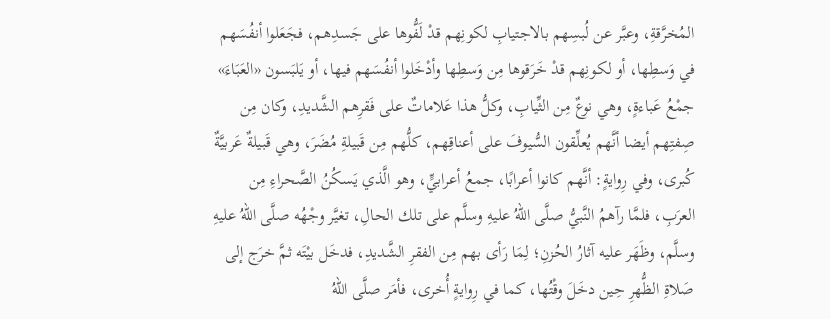المُخرَّقةِ، وعبَّر عن لُبسِهم بالاجتيابِ لكونِهم قدْ لَفُّوها على جَسدِهم، فجَعَلوا أنفُسَهم في وَسطِها، أو لكونِهم قدْ خَرَقوها مِن وَسطِها وأدْخَلوا أنفُسَهم فيها، أو يَلبَسون «العَبَاءَ» جمْعُ عَباءةٍ، وهي نوعٌ مِن الثِّيابِ، وكلُّ هذا عَلاماتٌ على فَقرِهم الشَّديدِ، وكان مِن صِفتِهم أيضا أنَّهم يُعلِّقون السُّيوفَ على أعناقِهم، كلُّهم مِن قَبيلةِ مُضَرَ، وهي قَبيلةٌ عَربيَّةٌ كُبرى، وفي رِوايةٍ: أنَّهم كانوا أعرابًا، جمعُ أعرابيٍّ، وهو الَّذي يَسكُنُ الصَّحراءِ مِن العرَبِ، فلمَّا رآهمُ النَّبيُّ صلَّى اللهُ عليهِ وسلَّم على تلك الحالِ، تغيَّر وجْهُه صلَّى اللهُ عليهِ وسلَّم، وظَهَر عليه آثارُ الحُزنِ؛ لِمَا رَأى بهم مِن الفقرِ الشَّديدِ، فدخَل بيْتَه ثمَّ خرَج إلى صَلاةِ الظُّهرِ حِين دخَلَ وقْتُها، كما في رِوايةٍ أُخرى، فأمَر صلَّى اللهُ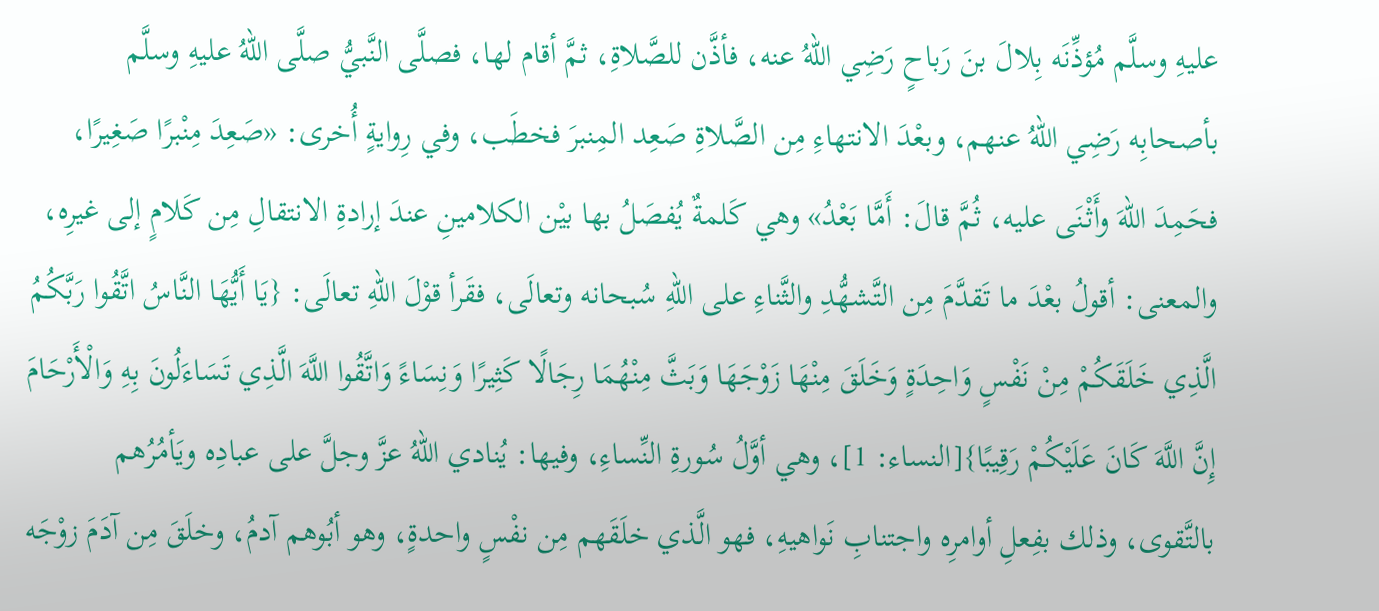عليهِ وسلَّم مُؤذِّنَه بِلالَ بنَ رَباحٍ رَضِي اللهُ عنه، فأذَّن للصَّلاةِ، ثمَّ أقام لها، فصلَّى النَّبيُّ صلَّى اللهُ عليهِ وسلَّم بأصحابِه رَضِي اللهُ عنهم، وبعْدَ الانتهاءِ مِن الصَّلاةِ صَعِد المِنبرَ فخطَب، وفي رِوايةٍ أُخرى: «صَعِدَ مِنْبرًا صَغِيرًا، فحَمِدَ اللهَ وأَثْنَى عليه، ثُمَّ قالَ: أَمَّا بَعْدُ» وهي كَلمةٌ يُفصَلُ بها بيْن الكلامينِ عندَ إرادةِ الانتقالِ مِن كَلامٍ إلى غيرِه، والمعنى: أقولُ بعْدَ ما تَقدَّمَ مِن التَّشهُّدِ والثَّناءِ على اللهِ سُبحانه وتعالَى، فقَرأ قوْلَ اللهِ تعالَى: {يَا أَيُّهَا النَّاسُ اتَّقُوا رَبَّكُمُ الَّذِي خَلَقَكُمْ مِنْ نَفْسٍ وَاحِدَةٍ وَخَلَقَ مِنْهَا زَوْجَهَا وَبَثَّ مِنْهُمَا رِجَالًا كَثِيرًا وَنِسَاءً وَاتَّقُوا اللَّهَ الَّذِي تَسَاءَلُونَ بِهِ وَالْأَرْحَامَ إِنَّ اللَّهَ كَانَ عَلَيْكُمْ رَقِيبًا}[النساء: 1]، وهي أوَّلُ سُورةِ النِّساءِ، وفيها: يُنادي اللهُ عزَّ وجلَّ على عبادِه ويَأمُرُهم بالتَّقوى، وذلك بفِعلِ أوامرِه واجتنابِ نَواهيهِ، فهو الَّذي خلَقَهم مِن نفْسٍ واحدةٍ، وهو أبُوهم آدمُ، وخلَقَ مِن آدَمَ زوْجَه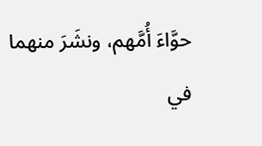حوَّاءَ أُمَّهم، ونشَرَ منهما في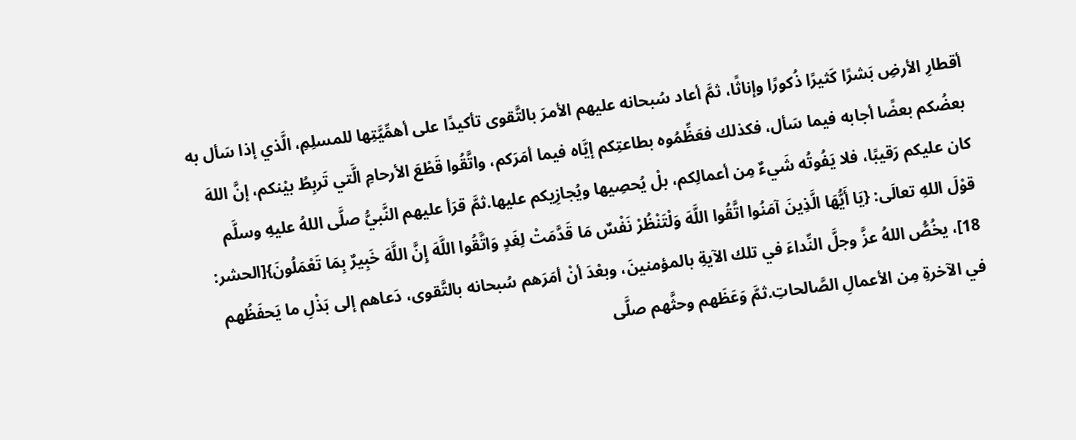أقطارِ الأرضِ بَشرًا كَثيرًا ذُكورًا وإناثًا، ثمَّ أعاد سُبحانه عليهم الأمرَ بالتَّقوى تأكيدًا على أهمِّيَّتِها للمسلِمِ، الَّذي إذا سَأل به بعضُكم بعضًا أجابه فيما سَأل، فكذلك فعَظِّمُوه بطاعتِكم إيَّاه فيما أمَرَكم، واتَّقُوا قَطْعَ الأرحامِ الَّتي تَربِطُ بيْنكم، إنَّ اللهَ كان عليكم رَقيبًا، فلا يَفُوتُه شَيءٌ مِن أعمالِكم، بلْ يُحصِيها ويُجازِيكم عليها.ثمَّ قرَأ عليهم النَّبيُّ صلَّى اللهُ عليهِ وسلَّم قوْلَ اللهِ تعالَى: {يَا أَيُّهَا الَّذِينَ آمَنُوا اتَّقُوا اللَّهَ وَلْتَنْظُرْ نَفْسٌ مَا قَدَّمَتْ لِغَدٍ وَاتَّقُوا اللَّهَ إِنَّ اللَّهَ خَبِيرٌ بِمَا تَعْمَلُونَ}[الحشر: 18]، يخُصُّ اللهُ عزَّ وجلَّ النِّداءَ في تلك الآيةِ بالمؤمنينَ، وبعْدَ أنْ أمَرَهم سُبحانه بالتَّقوى، دَعاهم إلى بَذْلِ ما يَحفَظُهم في الآخرةِ مِن الأعمالِ الصَّالحاتِ.ثمَّ وَعَظَهم وحثَّهم صلَّى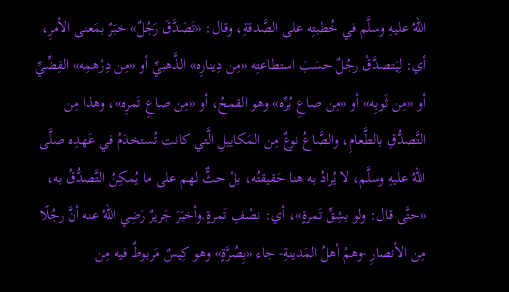اللهُ عليهِ وسلَّم في خُطبتِه على الصَّدقةِ، وقال: «تَصَدَّقَ رَجُلٌ» خبَرٌ بمَعنى الأمرِ، أي: لِيَتصدَّقْ رجُلٌ حسَبَ استطاعتِه «مِن دِينارِه» الذَّهبيِّ أو «مِن دِرْهمِه» الفِضِّيِّ أو «مِن ثَوبِه» أو «مِن صاعِ بُرِّه» وهو القمحُ، أو «مِن صاعِ تَمرِه»، وهذا مِن التَّصدُّقِ بالطَّعامِ، والصَّاعُ نوعٌ مِن المَكاييلِ الَّتي كانت تُستخدَمُ في عَهدِه صلَّى اللهُ عليهِ وسلَّم، لا يُرادُ به هنا حَقيقتُه، بلْ حثٌّ لهم على ما يُمكِنُ التَّصدُّقُ به، «حتَّى قال: ولو بشِقِّ تَمرةٍ»، أي: نصْفِ تَمرةٍ.وأخبَرَ جَريرٌ رَضِي اللهُ عنه أنَّ رجُلًا مِن الأنصارِ -وهمْ أهلُ المَدينةِ- جاء «بِصُرَّةٍ» وهو كِيسٌ مَربوطٌ فيه مِن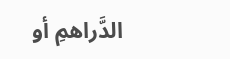الدَّراهمِ أو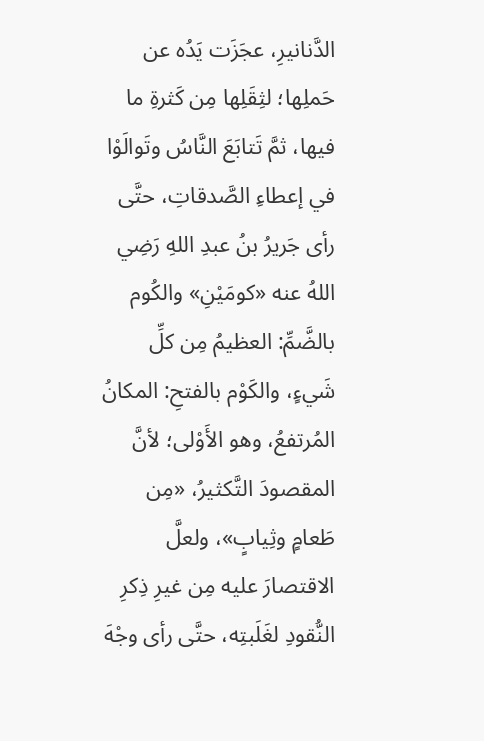الدَّنانيرِ، عجَزَت يَدُه عن حَملِها؛ لثِقَلِها مِن كَثرةِ ما فيها، ثمَّ تَتابَعَ النَّاسُ وتَوالَوْا في إعطاءِ الصَّدقاتِ، حتَّى رأى جَريرُ بنُ عبدِ اللهِ رَضِي اللهُ عنه «كومَيْنِ» والكُوم بالضَّمِّ: العظيمُ مِن كلِّ شَيءٍ، والكَوْم بالفتحِ: المكانُ المُرتفعُ، وهو الأَوْلى؛ لأنَّ المقصودَ التَّكثيرُ، «مِن طَعامٍ وثِيابٍ»، ولعلَّ الاقتصارَ عليه مِن غيرِ ذِكرِ النُّقودِ لغَلَبتِه، حتَّى رأى وجْهَ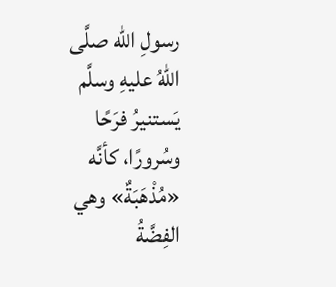رسولِ الله صلَّى اللهُ عليهِ وسلَّم يَستنيرُ فرَحًا وسُرورًا، كأنَّه «مُذْهَبَةٌ» وهي الفِضَّةُ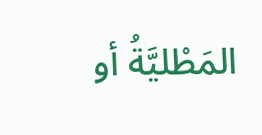المَطْليَّةُ أو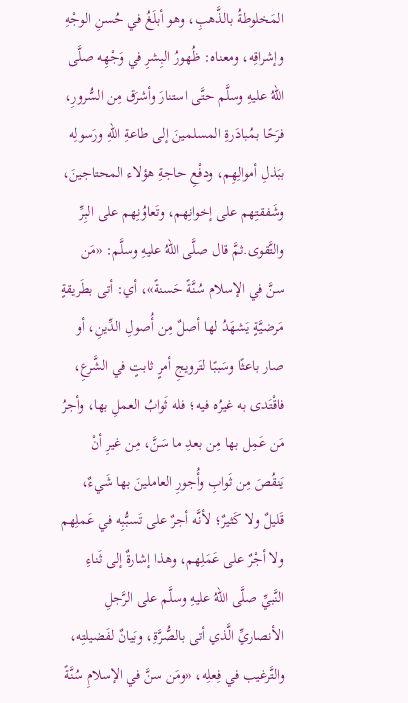المَخلوطةُ بالذَّهبِ، وهو أبلَغُ في حُسنِ الوجْهِ وإشراقِه، ومعناه: ظُهورُ البِشرِ في وَجْهِه صلَّى اللهُ عليهِ وسلَّم حتَّى استنارَ وأشرَق مِن السُّرورِ، فرَحًا بمُبادَرةِ المسلمينَ إلى طاعةِ اللهِ ورَسولِه ببَذلِ أموالِهِم، ودفْعِ حاجةِ هؤلاء المحتاجينَ، وشَفقتِهم على إخوانِهم، وتَعاوُنِهم على البِرِّ والتَّقوى.ثمَّ قال صلَّى اللهُ عليهِ وسلَّم: «مَن سنَّ في الإسلام سُنَّةً حَسنةً»، أي: أتى بطَريقةٍ مَرضيَّةٍ يَشهَدُ لها أصلٌ مِن أُصولِ الدِّينِ، أو صار باعثًا وسَببًا لتَرويجِ أمرٍ ثابتٍ في الشَّرعِ، فاقْتَدى به غيرُه فيه؛ فله ثَوابُ العملِ بها، وأجرُ مَن عَمِل بها مِن بعدِ ما سَنَّ، مِن غيرِ أنْ يَنقُصَ مِن ثَوابِ وأُجورِ العاملينَ بها شَيءٌ، قَليلٌ ولا كَثيرٌ؛ لأنَّه أجرٌ على تَسبُّبِه في عَملِهم ولا أجْرٌ على عَمَلِهم، وهذا إشارةٌ إلى ثَناءِ النَّبيِّ صلَّى اللهُ عليهِ وسلَّم على الرَّجلِ الأنصاريِّ الَّذي أتى بالصُّرَّةِ، وبَيانٌ لفَضيلتِه، والتَّرغيب في فِعلِه، «ومَن سنَّ في الإسلامِ سُنَّةً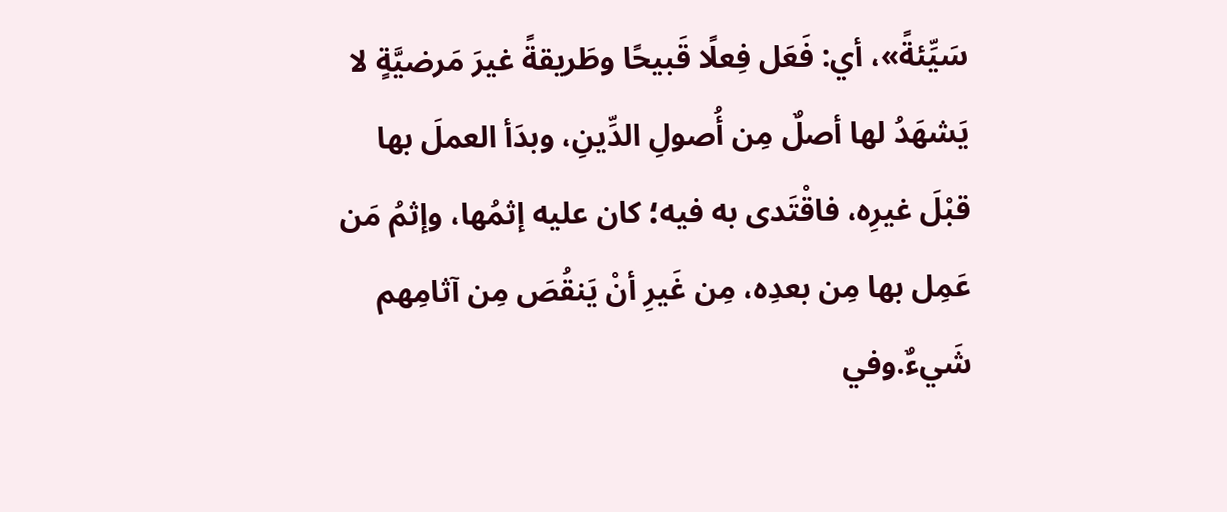سَيِّئةً»، أي: فَعَل فِعلًا قَبيحًا وطَريقةً غيرَ مَرضيَّةٍ لا يَشهَدُ لها أصلٌ مِن أُصولِ الدِّينِ، وبدَأ العملَ بها قبْلَ غيرِه، فاقْتَدى به فيه؛ كان عليه إثمُها، وإثمُ مَن عَمِل بها مِن بعدِه، مِن غَيرِ أنْ يَنقُصَ مِن آثامِهم شَيءٌ.وفي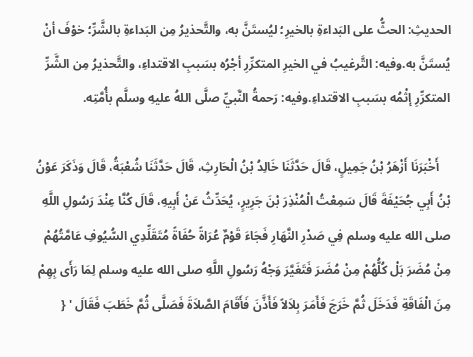الحديثِ: الحثُّ على البَداءةِ بالخيرِ؛ ليُستَنَّ به، والتَّحذيرُ مِن البَداءةِ بالشَّرِّ؛ خوْفَ أنْ يُستَنَّ به.وفيه: التَّرغيبُ في الخيرِ المتكرِّرِ أجْرُه بسَببِ الاقتداءِ، والتَّحذيرُ مِن الشَّرِّ المتكرِّرِ إثْمُه بسَببِ الاقتداءِ.وفيه: رَحمةُ النَّبيِّ صلَّى اللهُ عليهِ وسلَّم بأُمَّتِه.

    أَخْبَرَنَا أَزْهَرُ بْنُ جَمِيلٍ، قَالَ حَدَّثَنَا خَالِدُ بْنُ الْحَارِثِ، قَالَ حَدَّثَنَا شُعْبَةُ، قَالَ وَذَكَرَ عَوْنُ بْنُ أَبِي جُحَيْفَةَ قَالَ سَمِعْتُ الْمُنْذِرَ بْنَ جَرِيرٍ، يُحَدِّثُ عَنْ أَبِيهِ، قَالَ كُنَّا عِنْدَ رَسُولِ اللَّهِ صلى الله عليه وسلم فِي صَدْرِ النَّهَارِ فَجَاءَ قَوْمٌ عُرَاةً حُفَاةً مُتَقَلِّدِي السُّيُوفِ عَامَّتُهُمْ مِنْ مُضَرَ بَلْ كُلُّهُمْ مِنْ مُضَرَ فَتَغَيَّرَ وَجْهُ رَسُولِ اللَّهِ صلى الله عليه وسلم لِمَا رَأَى بِهِمْ مِنَ الْفَاقَةِ فَدَخَلَ ثُمَّ خَرَجَ فَأَمَرَ بِلاَلاً فَأَذَّنَ فَأَقَامَ الصَّلاَةَ فَصَلَّى ثُمَّ خَطَبَ فَقَالَ ' {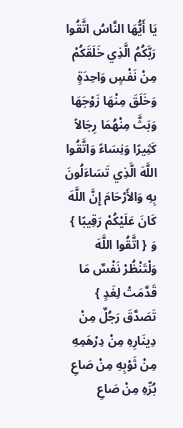يَا أَيُّهَا النَّاسُ اتَّقُوا رَبَّكُمُ الَّذِي خَلَقَكُمْ مِنْ نَفْسٍ وَاحِدَةٍ وَخَلَقَ مِنْهَا زَوْجَهَا وَبَثَّ مِنْهُمَا رِجَالاً كَثِيرًا وَنِسَاءً وَاتَّقُوا اللَّهَ الَّذِي تَسَاءَلُونَ بِهِ وَالأَرْحَامَ إِنَّ اللَّهَ كَانَ عَلَيْكُمْ رَقِيبًا } وَ { اتَّقُوا اللَّهَ وَلْتَنْظُرْ نَفْسٌ مَا قَدَّمَتْ لِغَدٍ } تَصَدَّقَ رَجُلٌ مِنْ دِينَارِهِ مِنْ دِرْهَمِهِ مِنْ ثَوْبِهِ مِنْ صَاعِ بُرِّهِ مِنْ صَاعِ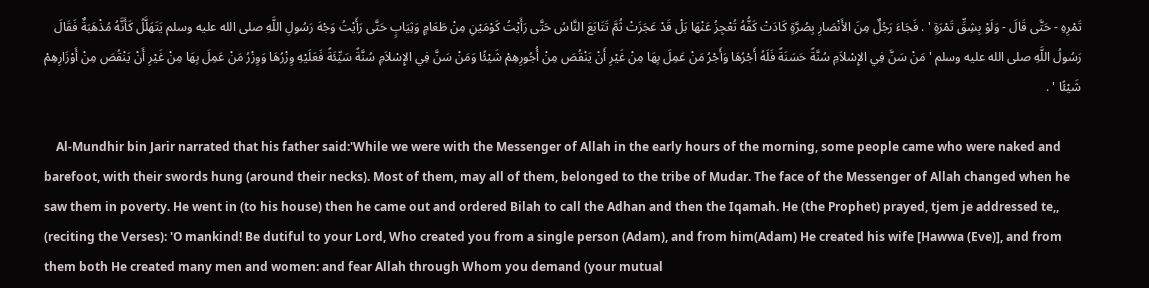تَمْرِهِ - حَتَّى قَالَ - وَلَوْ بِشِقِّ تَمْرَةٍ ' . فَجَاءَ رَجُلٌ مِنَ الأَنْصَارِ بِصُرَّةٍ كَادَتْ كَفُّهُ تُعْجِزُ عَنْهَا بَلْ قَدْ عَجَزَتْ ثُمَّ تَتَابَعَ النَّاسُ حَتَّى رَأَيْتُ كَوْمَيْنِ مِنْ طَعَامٍ وَثِيَابٍ حَتَّى رَأَيْتُ وَجْهَ رَسُولِ اللَّهِ صلى الله عليه وسلم يَتَهَلَّلُ كَأَنَّهُ مُذْهَبَةٌ فَقَالَ رَسُولُ اللَّهِ صلى الله عليه وسلم ' مَنْ سَنَّ فِي الإِسْلاَمِ سُنَّةً حَسَنَةً فَلَهُ أَجْرُهَا وَأَجْرُ مَنْ عَمِلَ بِهَا مِنْ غَيْرِ أَنْ يَنْقُصَ مِنْ أُجُورِهِمْ شَيْئًا وَمَنْ سَنَّ فِي الإِسْلاَمِ سُنَّةً سَيِّئَةً فَعَلَيْهِ وِزْرُهَا وَوِزْرُ مَنْ عَمِلَ بِهَا مِنْ غَيْرِ أَنْ يَنْقُصَ مِنْ أَوْزَارِهِمْ شَيْئًا ' .

    Al-Mundhir bin Jarir narrated that his father said:'While we were with the Messenger of Allah in the early hours of the morning, some people came who were naked and barefoot, with their swords hung (around their necks). Most of them, may all of them, belonged to the tribe of Mudar. The face of the Messenger of Allah changed when he saw them in poverty. He went in (to his house) then he came out and ordered Bilah to call the Adhan and then the Iqamah. He (the Prophet) prayed, tjem je addressed te,, (reciting the Verses): 'O mankind! Be dutiful to your Lord, Who created you from a single person (Adam), and from him(Adam) He created his wife [Hawwa (Eve)], and from them both He created many men and women: and fear Allah through Whom you demand (your mutual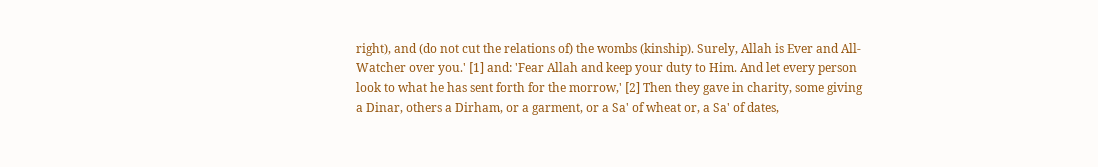right), and (do not cut the relations of) the wombs (kinship). Surely, Allah is Ever and All-Watcher over you.' [1] and: 'Fear Allah and keep your duty to Him. And let every person look to what he has sent forth for the morrow,' [2] Then they gave in charity, some giving a Dinar, others a Dirham, or a garment, or a Sa' of wheat or, a Sa' of dates,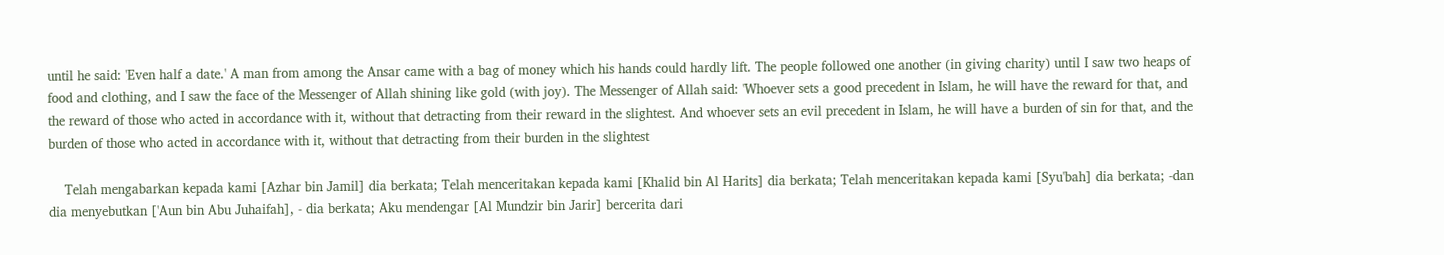until he said: 'Even half a date.' A man from among the Ansar came with a bag of money which his hands could hardly lift. The people followed one another (in giving charity) until I saw two heaps of food and clothing, and I saw the face of the Messenger of Allah shining like gold (with joy). The Messenger of Allah said: 'Whoever sets a good precedent in Islam, he will have the reward for that, and the reward of those who acted in accordance with it, without that detracting from their reward in the slightest. And whoever sets an evil precedent in Islam, he will have a burden of sin for that, and the burden of those who acted in accordance with it, without that detracting from their burden in the slightest

    Telah mengabarkan kepada kami [Azhar bin Jamil] dia berkata; Telah menceritakan kepada kami [Khalid bin Al Harits] dia berkata; Telah menceritakan kepada kami [Syu'bah] dia berkata; -dan dia menyebutkan ['Aun bin Abu Juhaifah], - dia berkata; Aku mendengar [Al Mundzir bin Jarir] bercerita dari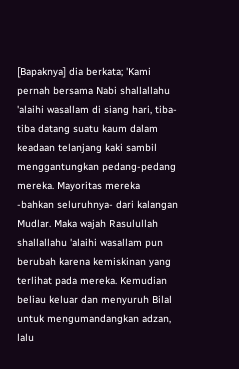[Bapaknya] dia berkata; 'Kami pernah bersama Nabi shallallahu 'alaihi wasallam di siang hari, tiba-tiba datang suatu kaum dalam keadaan telanjang kaki sambil menggantungkan pedang-pedang mereka. Mayoritas mereka -bahkan seluruhnya- dari kalangan Mudlar. Maka wajah Rasulullah shallallahu 'alaihi wasallam pun berubah karena kemiskinan yang terlihat pada mereka. Kemudian beliau keluar dan menyuruh Bilal untuk mengumandangkan adzan, lalu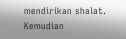mendirikan shalat. Kemudian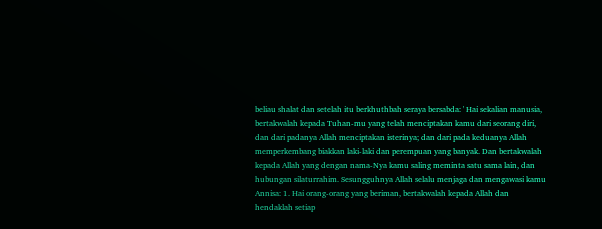beliau shalat dan setelah itu berkhuthbah seraya bersabda: ' Hai sekalian manusia, bertakwalah kepada Tuhan-mu yang telah menciptakan kamu dari seorang diri, dan dari padanya Allah menciptakan isterinya; dan dari pada keduanya Allah memperkembang biakkan laki-laki dan perempuan yang banyak. Dan bertakwalah kepada Allah yang dengan nama-Nya kamu saling meminta satu sama lain, dan hubungan silaturrahim. Sesungguhnya Allah selalu menjaga dan mengawasi kamu Annisa: 1. Hai orang-orang yang beriman, bertakwalah kepada Allah dan hendaklah setiap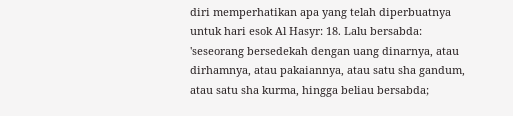diri memperhatikan apa yang telah diperbuatnya untuk hari esok Al Hasyr: 18. Lalu bersabda: 'seseorang bersedekah dengan uang dinarnya, atau dirhamnya, atau pakaiannya, atau satu sha gandum, atau satu sha kurma, hingga beliau bersabda;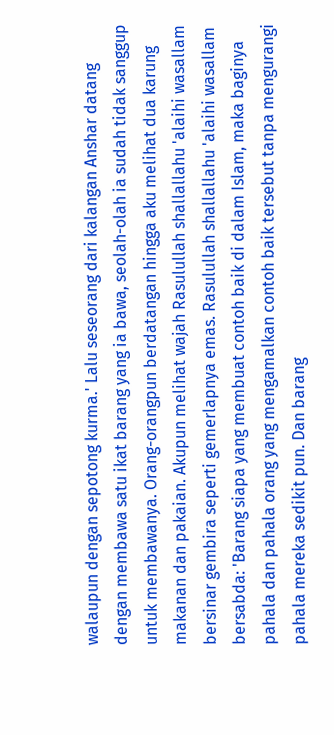walaupun dengan sepotong kurma.' Lalu seseorang dari kalangan Anshar datang dengan membawa satu ikat barang yang ia bawa, seolah-olah ia sudah tidak sanggup untuk membawanya. Orang-orangpun berdatangan hingga aku melihat dua karung makanan dan pakaian. Akupun melihat wajah Rasulullah shallallahu 'alaihi wasallam bersinar gembira seperti gemerlapnya emas. Rasulullah shallallahu 'alaihi wasallam bersabda: 'Barang siapa yang membuat contoh baik di dalam Islam, maka baginya pahala dan pahala orang yang mengamalkan contoh baik tersebut tanpa mengurangi pahala mereka sedikit pun. Dan barang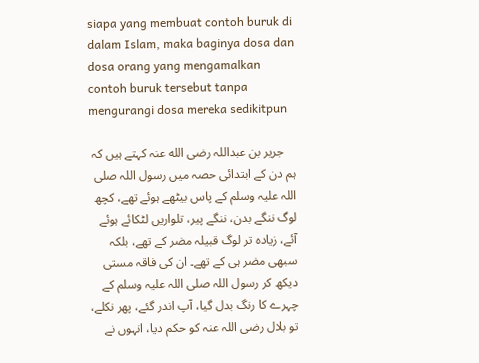siapa yang membuat contoh buruk di dalam Islam, maka baginya dosa dan dosa orang yang mengamalkan contoh buruk tersebut tanpa mengurangi dosa mereka sedikitpun

    جریر بن عبداللہ رضی الله عنہ کہتے ہیں کہ ہم دن کے ابتدائی حصہ میں رسول اللہ صلی اللہ علیہ وسلم کے پاس بیٹھے ہوئے تھے، کچھ لوگ ننگے بدن، ننگے پیر، تلواریں لٹکائے ہوئے آئے، زیادہ تر لوگ قبیلہ مضر کے تھے، بلکہ سبھی مضر ہی کے تھے۔ ان کی فاقہ مستی دیکھ کر رسول اللہ صلی اللہ علیہ وسلم کے چہرے کا رنگ بدل گیا، آپ اندر گئے، پھر نکلے، تو بلال رضی اللہ عنہ کو حکم دیا، انہوں نے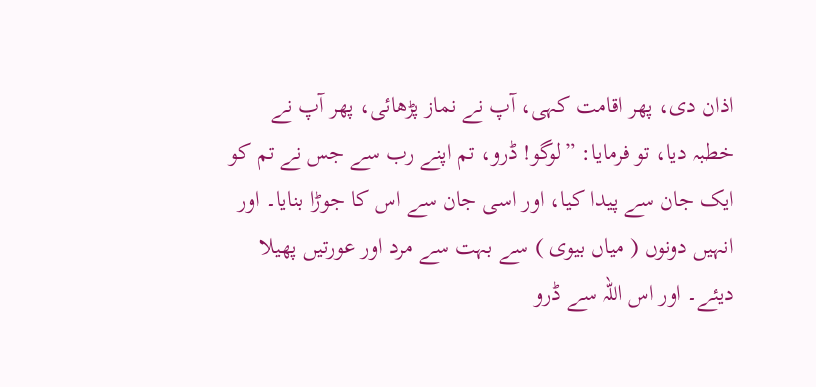اذان دی، پھر اقامت کہی، آپ نے نماز پڑھائی، پھر آپ نے خطبہ دیا، تو فرمایا: ”لوگو! ڈرو، تم اپنے رب سے جس نے تم کو ایک جان سے پیدا کیا، اور اسی جان سے اس کا جوڑا بنایا۔ اور انہیں دونوں ( میاں بیوی ) سے بہت سے مرد اور عورتیں پھیلا دیئے۔ اور اس اللہ سے ڈرو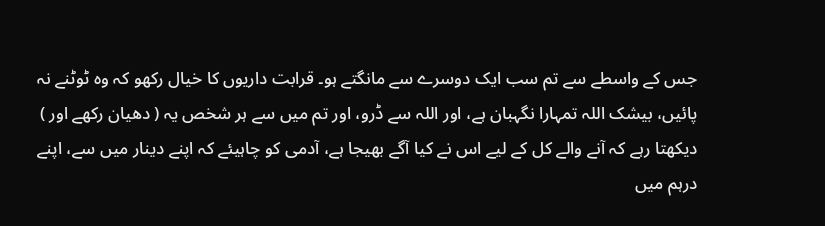جس کے واسطے سے تم سب ایک دوسرے سے مانگتے ہو۔ قرابت داریوں کا خیال رکھو کہ وہ ٹوٹنے نہ پائیں، بیشک اللہ تمہارا نگہبان ہے، اور اللہ سے ڈرو، اور تم میں سے ہر شخص یہ ( دھیان رکھے اور ) دیکھتا رہے کہ آنے والے کل کے لیے اس نے کیا آگے بھیجا ہے، آدمی کو چاہیئے کہ اپنے دینار میں سے، اپنے درہم میں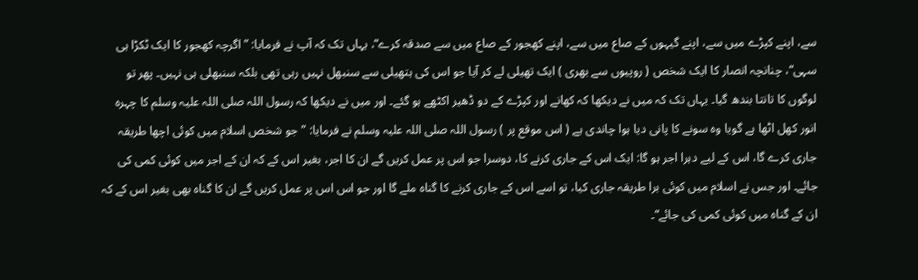سے، اپنے کپڑے میں سے، اپنے گیہوں کے صاع میں سے، اپنے کھجور کے صاع میں سے صدقہ کرے“، یہاں تک کہ آپ نے فرمایا: ”اگرچہ کھجور کا ایک ٹکڑا ہی سہی“، چنانچہ انصار کا ایک شخص ( روپیوں سے بھری ) ایک تھیلی لے کر آیا جو اس کی ہتھیلی سے سنبھل نہیں رہی تھی بلکہ سنبھلی ہی نہیں۔ پھر تو لوگوں کا تانتا بندھ گیا۔ یہاں تک کہ میں نے دیکھا کہ کھانے اور کپڑے کے دو ڈھیر اکٹھے ہو گئے۔ اور میں نے دیکھا کہ رسول اللہ صلی اللہ علیہ وسلم کا چہرہ انور کھل اٹھا ہے گویا وہ سونے کا پانی دیا ہوا چاندی ہے ( اس موقع پر ) رسول اللہ صلی اللہ علیہ وسلم نے فرمایا: ”جو شخص اسلام میں کوئی اچھا طریقہ جاری کرے گا، اس کے لیے دہرا اجر ہو گا: ایک اس کے جاری کرنے کا، دوسرا جو اس پر عمل کریں گے ان کا اجر، بغیر اس کے کہ ان کے اجر میں کوئی کمی کی جائے۔ اور جس نے اسلام میں کوئی برا طریقہ جاری کیا، تو اسے اس کے جاری کرنے کا گناہ ملے گا اور جو اس اس پر عمل کریں گے ان کا گناہ بھی بغیر اس کے کہ ان کے گناہ میں کوئی کمی کی جائے“۔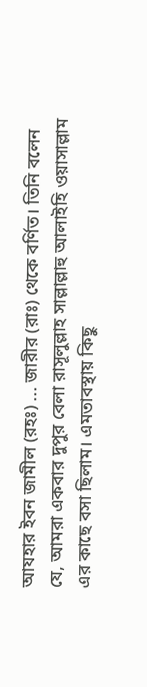আযহার ইবন জামীল (রহঃ) ... জারীর (রাঃ) থেকে বর্ণিত। তিনি বলেন যে, আমরা একবার দুপুর বেলা রাসূলুল্লাহ সাল্লাল্লাহু আলাইহি ওয়াসাল্লাম এর কাছে বসা ছিলাম। এমতাবস্থায় কিছু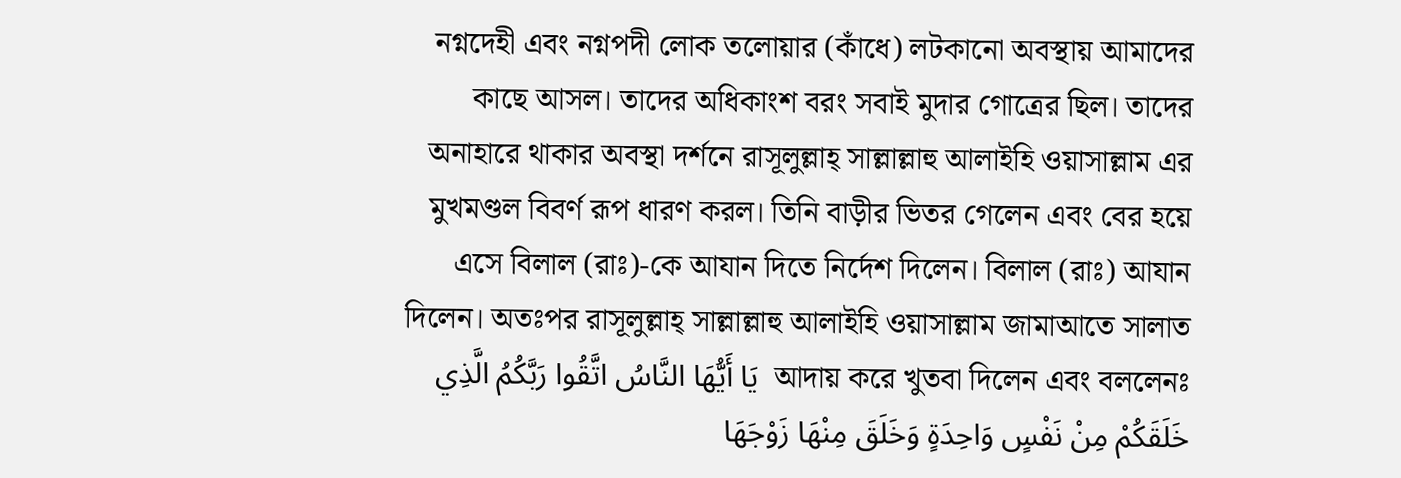নগ্নদেহী এবং নগ্নপদী লোক তলোয়ার (কাঁধে) লটকানো অবস্থায় আমাদের কাছে আসল। তাদের অধিকাংশ বরং সবাই মুদার গোত্রের ছিল। তাদের অনাহারে থাকার অবস্থা দর্শনে রাসূলুল্লাহ্ সাল্লাল্লাহু আলাইহি ওয়াসাল্লাম এর মুখমণ্ডল বিবর্ণ রূপ ধারণ করল। তিনি বাড়ীর ভিতর গেলেন এবং বের হয়ে এসে বিলাল (রাঃ)-কে আযান দিতে নির্দেশ দিলেন। বিলাল (রাঃ) আযান দিলেন। অতঃপর রাসূলুল্লাহ্ সাল্লাল্লাহু আলাইহি ওয়াসাল্লাম জামাআতে সালাত আদায় করে খুতবা দিলেন এবং বললেনঃ  يَا أَيُّهَا النَّاسُ اتَّقُوا رَبَّكُمُ الَّذِي خَلَقَكُمْ مِنْ نَفْسٍ وَاحِدَةٍ وَخَلَقَ مِنْهَا زَوْجَهَا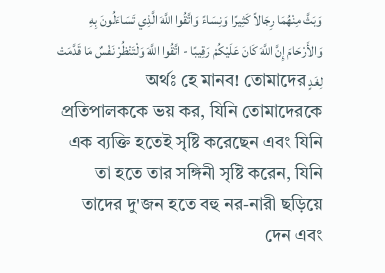وَبَثَّ مِنْهُمَا رِجَالاً كَثِيرًا وَنِسَاءً وَاتَّقُوا اللَّهَ الَّذِي تَسَاءَلُونَ بِهِ وَالأَرْحَامَ إِنَّ اللَّهَ كَانَ عَلَيْكُمْ رَقِيبًا - اتَّقُوا اللَّهَ وَلْتَنْظُرْ نَفْسٌ مَا قَدَّمَتْ لِغَدٍ অর্থঃ হে মানব! তোমাদের প্রতিপালককে ভয় কর, যিনি তোমাদেরকে এক ব্যক্তি হতেই সৃষ্টি করেছেন এবং যিনি তা হতে তার সঙ্গিনী সৃষ্টি করেন, যিনি তাদের দু'জন হতে বহু নর-নারী ছড়িয়ে দেন এবং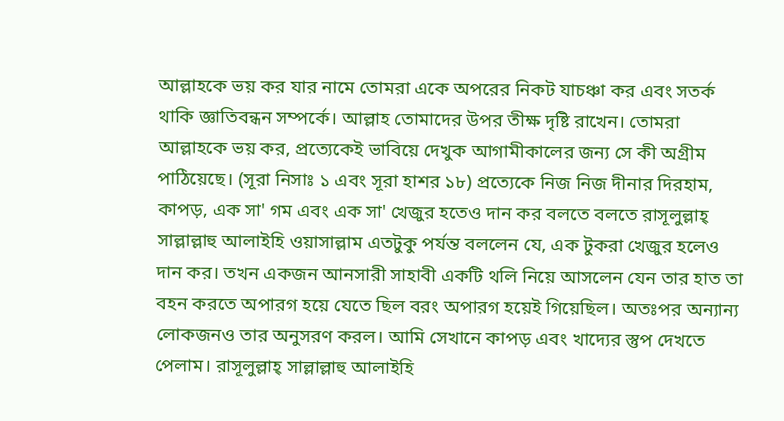আল্লাহকে ভয় কর যার নামে তোমরা একে অপরের নিকট যাচঞ্চা কর এবং সতর্ক থাকি জ্ঞাতিবন্ধন সম্পর্কে। আল্লাহ তোমাদের উপর তীক্ষ দৃষ্টি রাখেন। তোমরা আল্লাহকে ভয় কর, প্রত্যেকেই ভাবিয়ে দেখুক আগামীকালের জন্য সে কী অগ্ৰীম পাঠিয়েছে। (সূরা নিসাঃ ১ এবং সূরা হাশর ১৮) প্রত্যেকে নিজ নিজ দীনার দিরহাম, কাপড়, এক সা' গম এবং এক সা' খেজুর হতেও দান কর বলতে বলতে রাসূলুল্লাহ্ সাল্লাল্লাহু আলাইহি ওয়াসাল্লাম এতটুকু পর্যন্ত বললেন যে, এক টুকরা খেজুর হলেও দান কর। তখন একজন আনসারী সাহাবী একটি থলি নিয়ে আসলেন যেন তার হাত তা বহন করতে অপারগ হয়ে যেতে ছিল বরং অপারগ হয়েই গিয়েছিল। অতঃপর অন্যান্য লোকজনও তার অনুসরণ করল। আমি সেখানে কাপড় এবং খাদ্যের স্তুপ দেখতে পেলাম। রাসূলুল্লাহ্ সাল্লাল্লাহু আলাইহি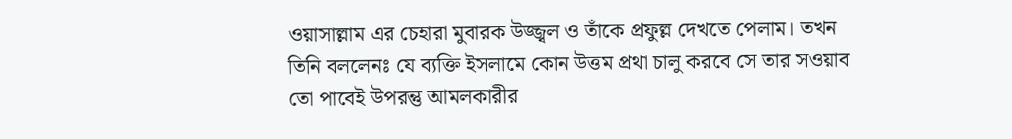ওয়াসাল্লাম এর চেহারা মুবারক উজ্জ্বল ও তাঁকে প্রফুল্ল দেখতে পেলাম। তখন তিনি বললেনঃ যে ব্যক্তি ইসলামে কোন উত্তম প্রথা চালু করবে সে তার সওয়াব তো পাবেই উপরন্তু আমলকারীর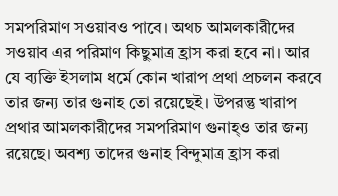সমপরিমাণ সওয়াবও পাবে। অথচ আমলকারীদের সওয়াব এর পরিমাণ কিছুমাত্র হ্রাস করা হবে না। আর যে ব্যক্তি ইসলাম ধর্মে কোন খারাপ প্রথা প্রচলন করবে তার জন্য তার গুনাহ তো রয়েছেই। উপরন্তু খারাপ প্রথার আমলকারীদের সমপরিমাণ গুনাহ্ও তার জন্য রয়েছে। অবশ্য তাদের গুনাহ বিন্দুমাত্র হ্রাস করা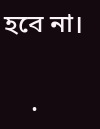হবে না।

    .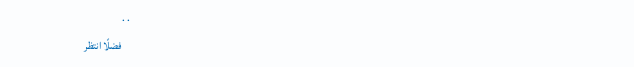. .
    فضلًا انتظر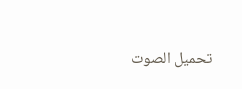تحميل الصوت